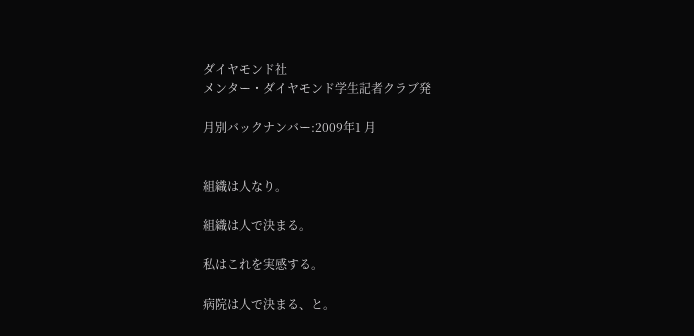ダイヤモンド社
メンター・ダイヤモンド学生記者クラブ発

月別バックナンバー:2009年1 月


組織は人なり。

組織は人で決まる。

私はこれを実感する。

病院は人で決まる、と。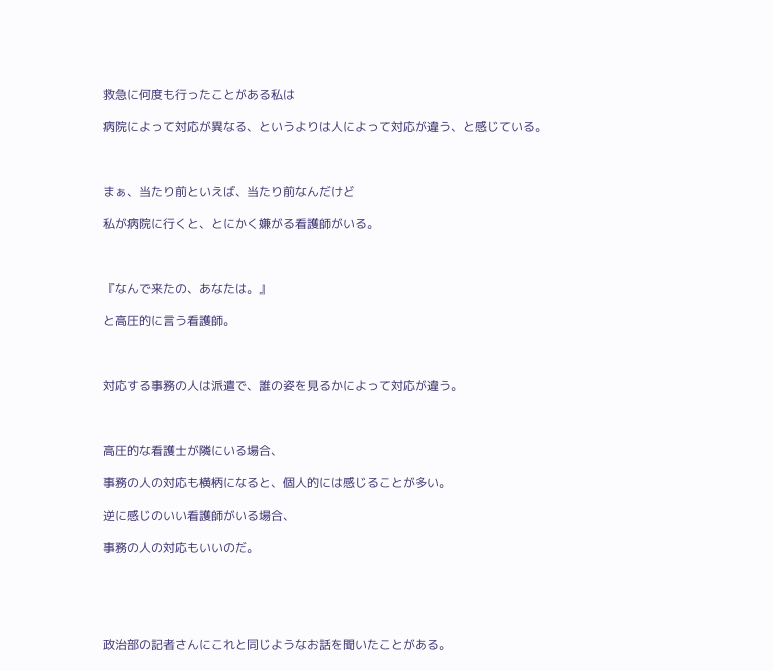救急に何度も行ったことがある私は

病院によって対応が異なる、というよりは人によって対応が違う、と感じている。



まぁ、当たり前といえば、当たり前なんだけど

私が病院に行くと、とにかく嫌がる看護師がいる。



『なんで来たの、あなたは。』

と高圧的に言う看護師。



対応する事務の人は派遣で、誰の姿を見るかによって対応が違う。



高圧的な看護士が隣にいる場合、

事務の人の対応も横柄になると、個人的には感じることが多い。

逆に感じのいい看護師がいる場合、

事務の人の対応もいいのだ。





政治部の記者さんにこれと同じようなお話を聞いたことがある。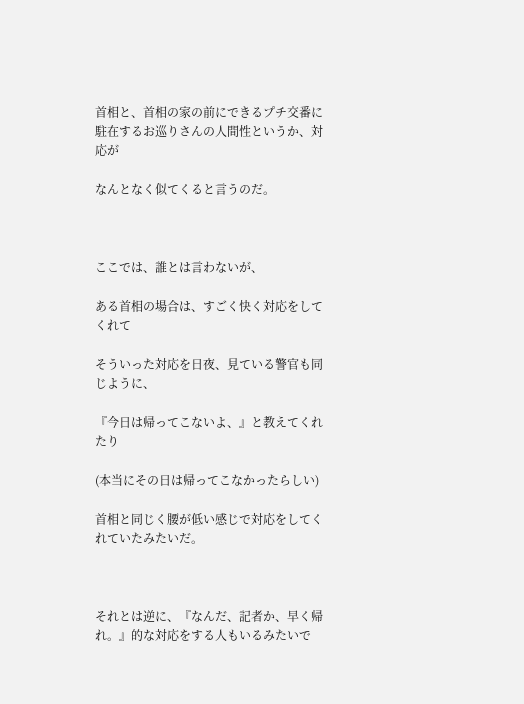首相と、首相の家の前にできるプチ交番に駐在するお巡りさんの人間性というか、対応が

なんとなく似てくると言うのだ。



ここでは、誰とは言わないが、

ある首相の場合は、すごく快く対応をしてくれて

そういった対応を日夜、見ている警官も同じように、

『今日は帰ってこないよ、』と教えてくれたり

(本当にその日は帰ってこなかったらしい)

首相と同じく腰が低い感じで対応をしてくれていたみたいだ。



それとは逆に、『なんだ、記者か、早く帰れ。』的な対応をする人もいるみたいで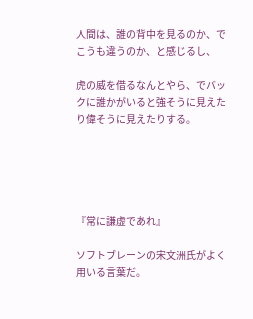人間は、誰の背中を見るのか、でこうも違うのか、と感じるし、

虎の威を借るなんとやら、でバックに誰かがいると強そうに見えたり偉そうに見えたりする。





『常に謙虚であれ』

ソフトブレーンの宋文洲氏がよく用いる言葉だ。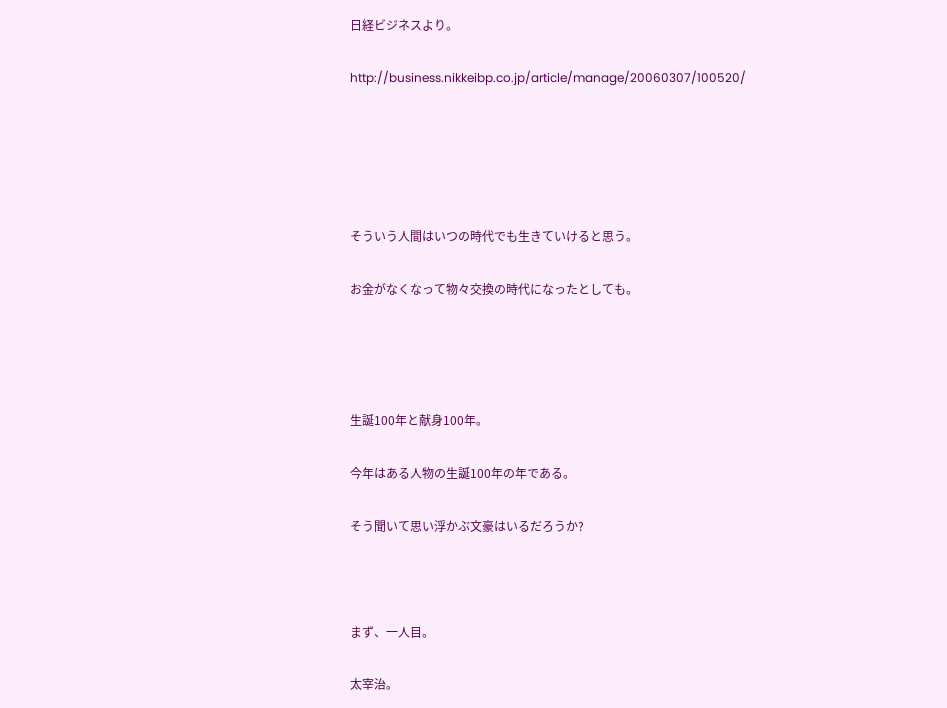日経ビジネスより。

http://business.nikkeibp.co.jp/article/manage/20060307/100520/





そういう人間はいつの時代でも生きていけると思う。

お金がなくなって物々交換の時代になったとしても。




生誕100年と献身100年。

今年はある人物の生誕100年の年である。

そう聞いて思い浮かぶ文豪はいるだろうか?



まず、一人目。

太宰治。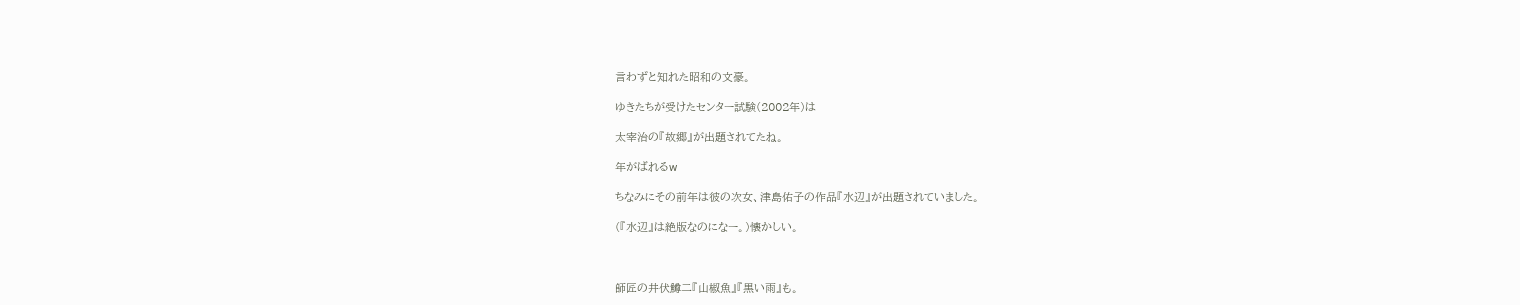言わずと知れた昭和の文豪。

ゆきたちが受けたセンター試験(2002年)は

太宰治の『故郷』が出題されてたね。

年がばれるw

ちなみにその前年は彼の次女、津島佑子の作品『水辺』が出題されていました。

(『水辺』は絶版なのになー。)懐かしい。



師匠の井伏鱒二『山椒魚』『黒い雨』も。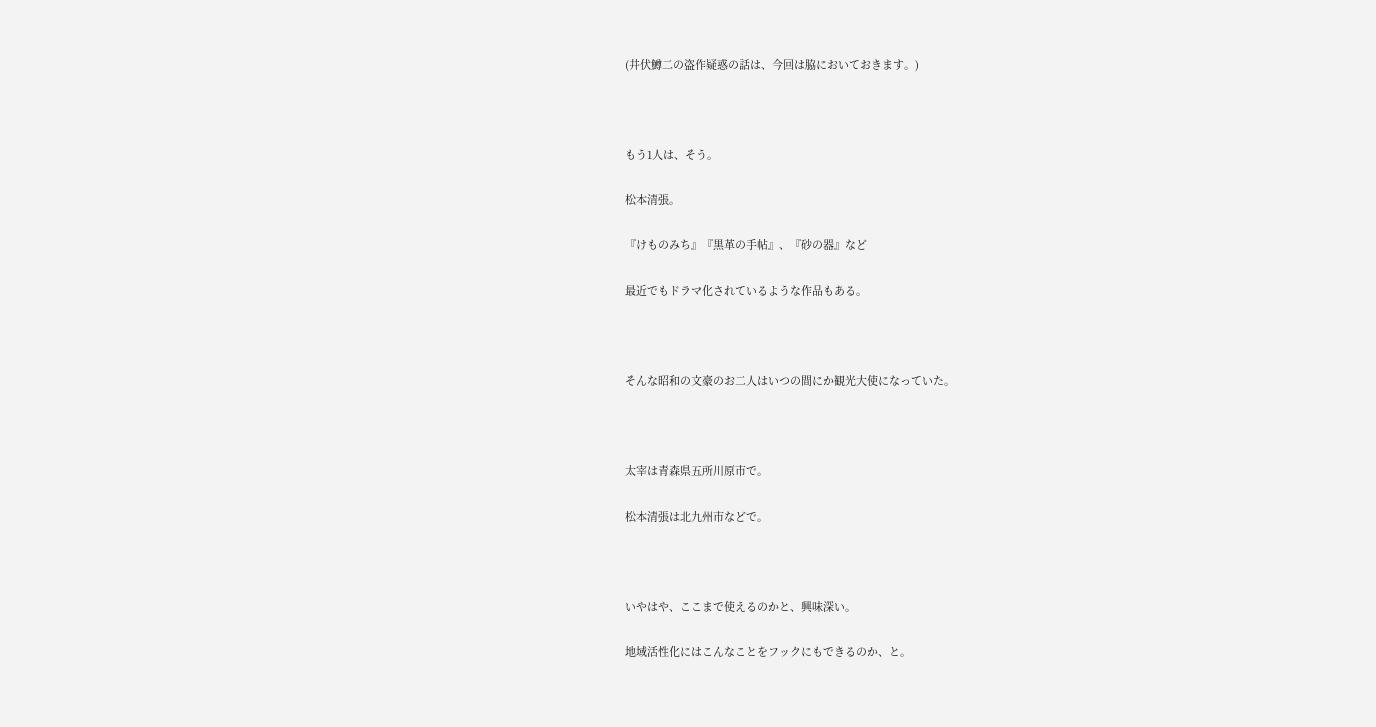(井伏鱒二の盗作疑惑の話は、今回は脇においておきます。)



もう1人は、そう。

松本清張。

『けものみち』『黒革の手帖』、『砂の器』など

最近でもドラマ化されているような作品もある。



そんな昭和の文豪のお二人はいつの間にか観光大使になっていた。



太宰は青森県五所川原市で。

松本清張は北九州市などで。



いやはや、ここまで使えるのかと、興味深い。

地域活性化にはこんなことをフックにもできるのか、と。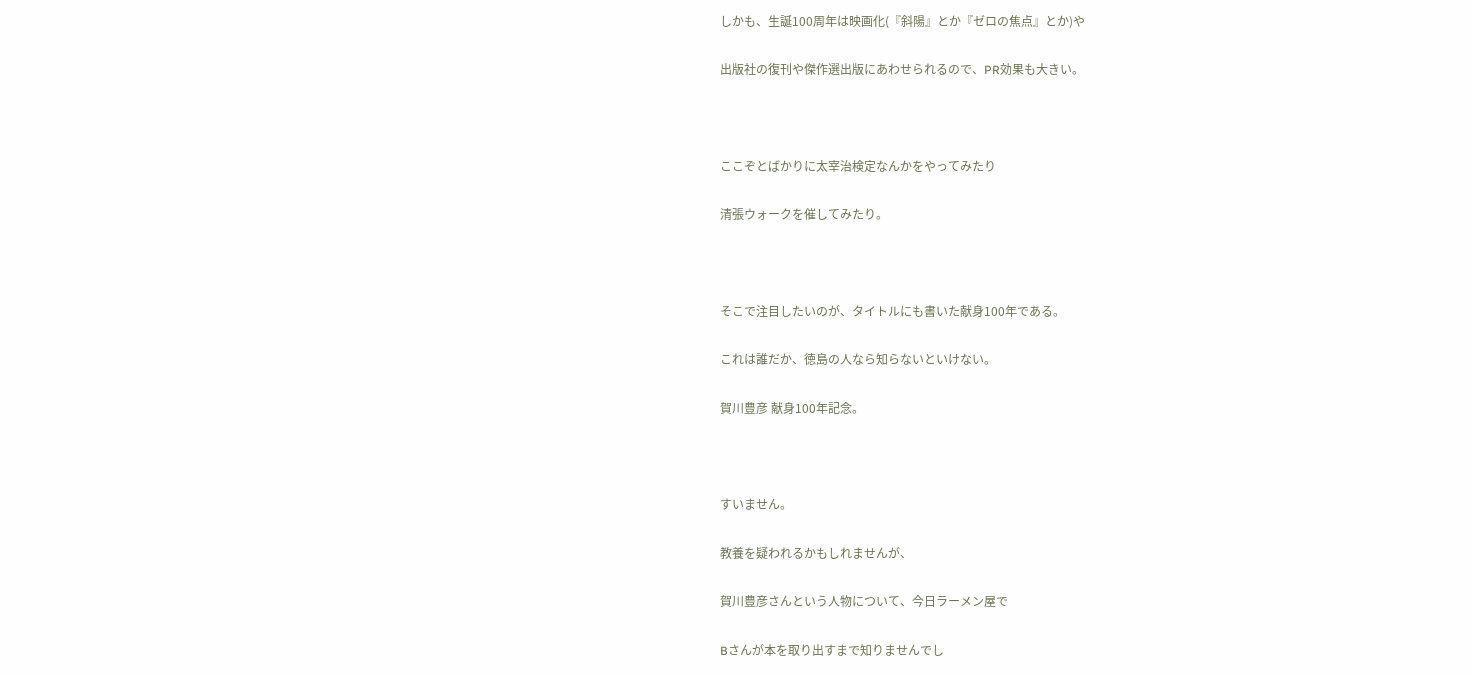しかも、生誕100周年は映画化(『斜陽』とか『ゼロの焦点』とか)や

出版社の復刊や傑作選出版にあわせられるので、PR効果も大きい。



ここぞとばかりに太宰治検定なんかをやってみたり

清張ウォークを催してみたり。



そこで注目したいのが、タイトルにも書いた献身100年である。

これは誰だか、徳島の人なら知らないといけない。

賀川豊彦 献身100年記念。



すいません。

教養を疑われるかもしれませんが、

賀川豊彦さんという人物について、今日ラーメン屋で

Bさんが本を取り出すまで知りませんでし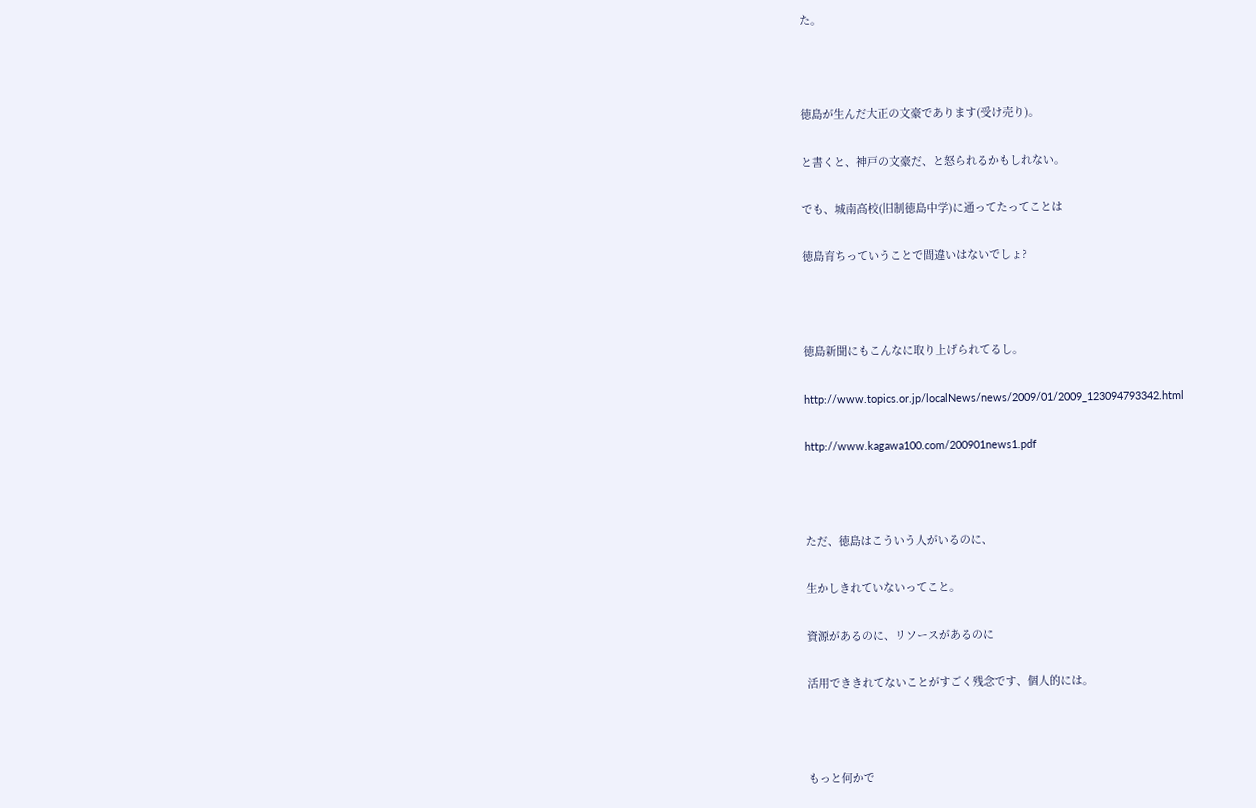た。



徳島が生んだ大正の文豪であります(受け売り)。

と書くと、神戸の文豪だ、と怒られるかもしれない。

でも、城南高校(旧制徳島中学)に通ってたってことは

徳島育ちっていうことで間違いはないでしょ?



徳島新聞にもこんなに取り上げられてるし。

http://www.topics.or.jp/localNews/news/2009/01/2009_123094793342.html

http://www.kagawa100.com/200901news1.pdf



ただ、徳島はこういう人がいるのに、

生かしきれていないってこと。

資源があるのに、リソースがあるのに

活用でききれてないことがすごく残念です、個人的には。



もっと何かで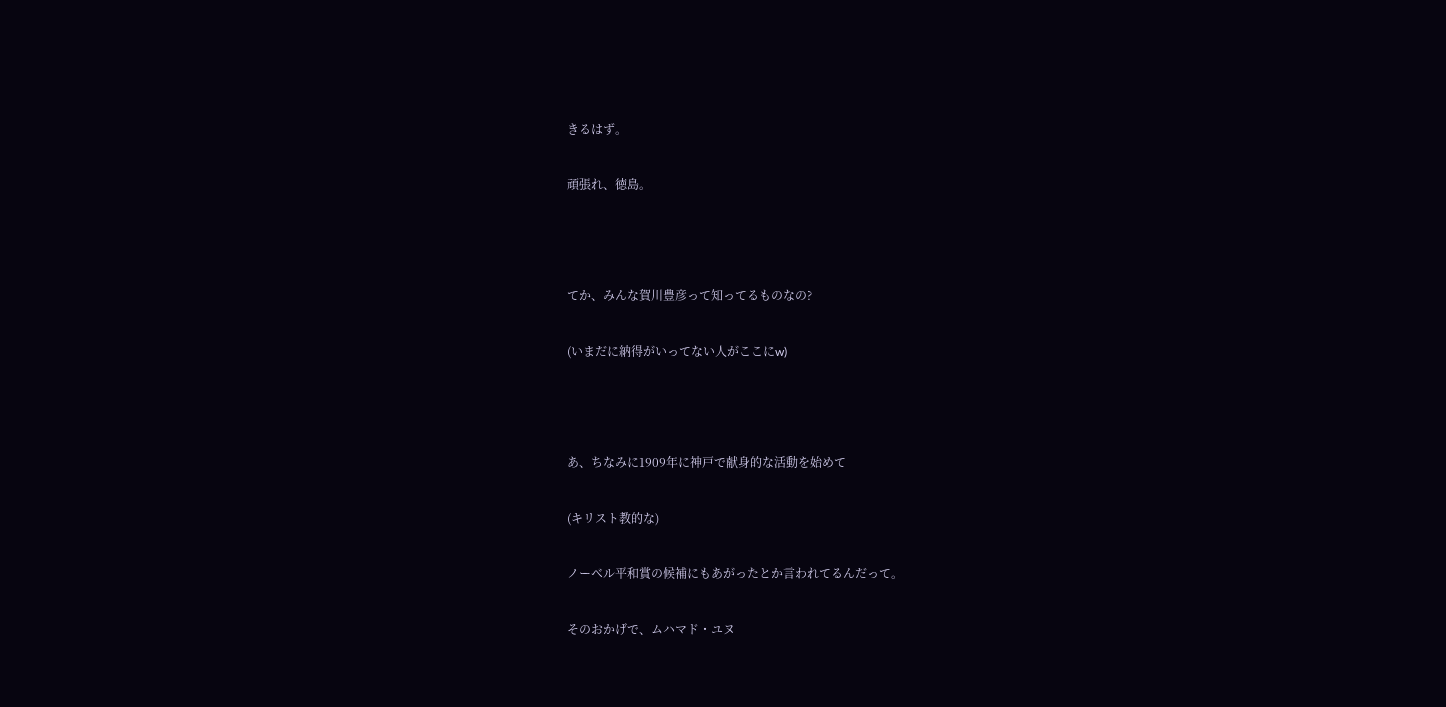きるはず。

頑張れ、徳島。



てか、みんな賀川豊彦って知ってるものなの?

(いまだに納得がいってない人がここにw)



あ、ちなみに1909年に神戸で献身的な活動を始めて

(キリスト教的な)

ノーベル平和賞の候補にもあがったとか言われてるんだって。

そのおかげで、ムハマド・ユヌ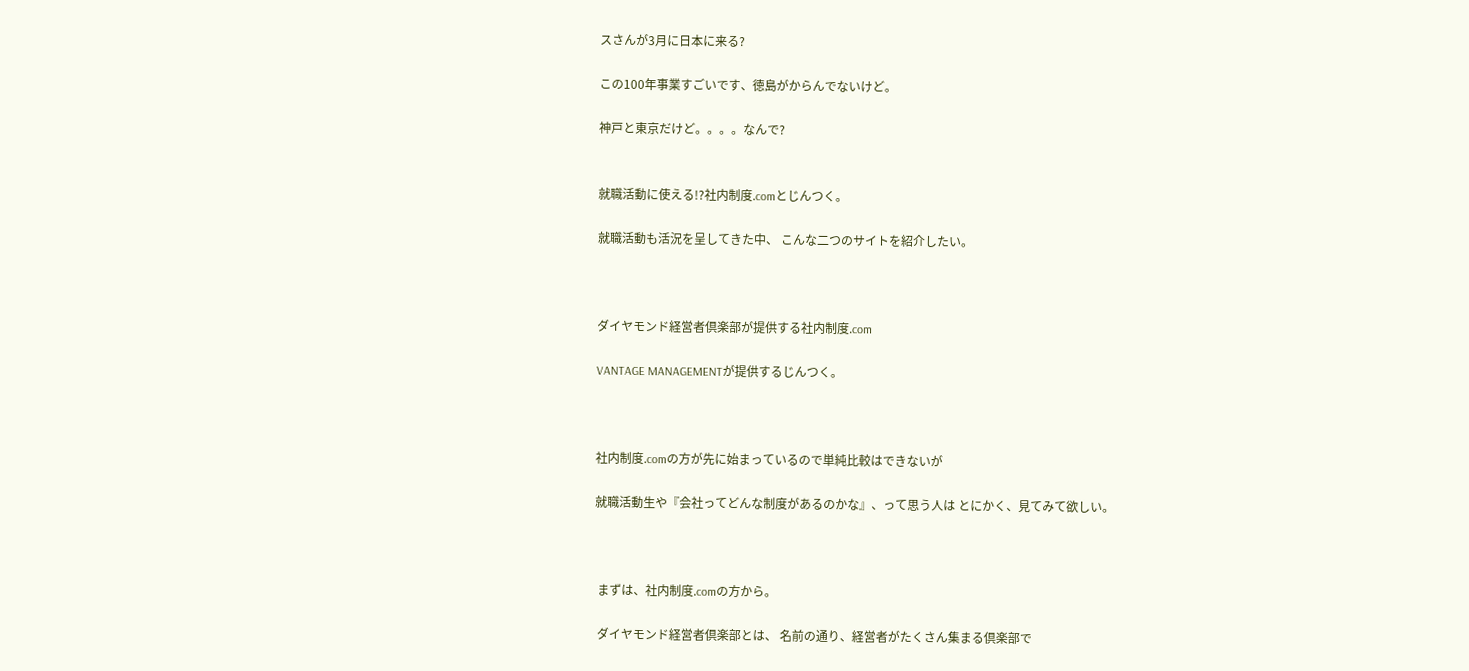スさんが3月に日本に来る?

この100年事業すごいです、徳島がからんでないけど。

神戸と東京だけど。。。。なんで?


就職活動に使える!?社内制度.comとじんつく。

就職活動も活況を呈してきた中、 こんな二つのサイトを紹介したい。



ダイヤモンド経営者倶楽部が提供する社内制度.com

VANTAGE MANAGEMENTが提供するじんつく。



社内制度.comの方が先に始まっているので単純比較はできないが

就職活動生や『会社ってどんな制度があるのかな』、って思う人は とにかく、見てみて欲しい。



 まずは、社内制度.comの方から。

 ダイヤモンド経営者倶楽部とは、 名前の通り、経営者がたくさん集まる倶楽部で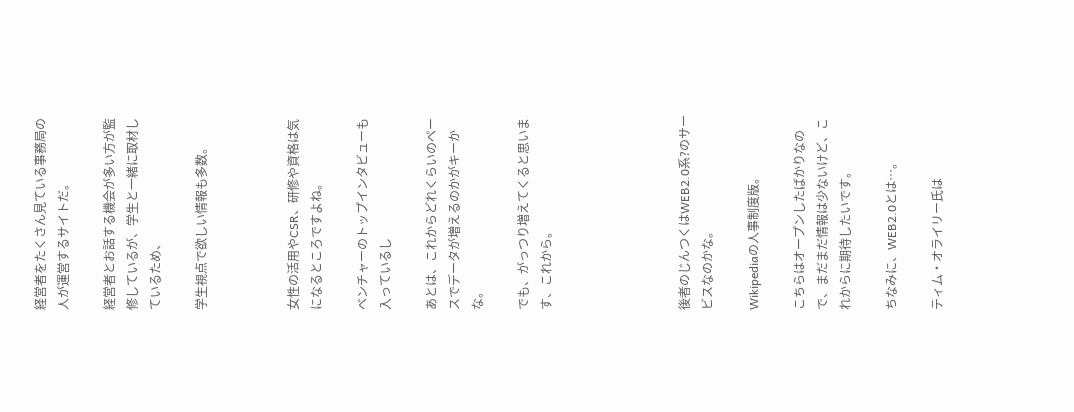経営者をたくさん見ている事務局の人が運営するサイトだ。

経営者とお話する機会が多い方が監修しているが、学生と一緒に取材しているため、

学生視点で欲しい情報も多数。



女性の活用やCSR、研修や資格は気になるところですよね。

ベンチャーのトップインタビューも入っているし

あとは、これからどれくらいのペースでデータが増えるのかがキーかな。

でも、がっつり増えてくると思います、これから。





後者のじんつくはWEB2.0系?のサービスなのかな。

Wikipediaの人事制度版。

こちらはオープンしたばかりなので、まだまだ情報は少ないけど、これからに期待したいです。

ちなみに、WEB2.0とは…。

ティム・オライリー氏は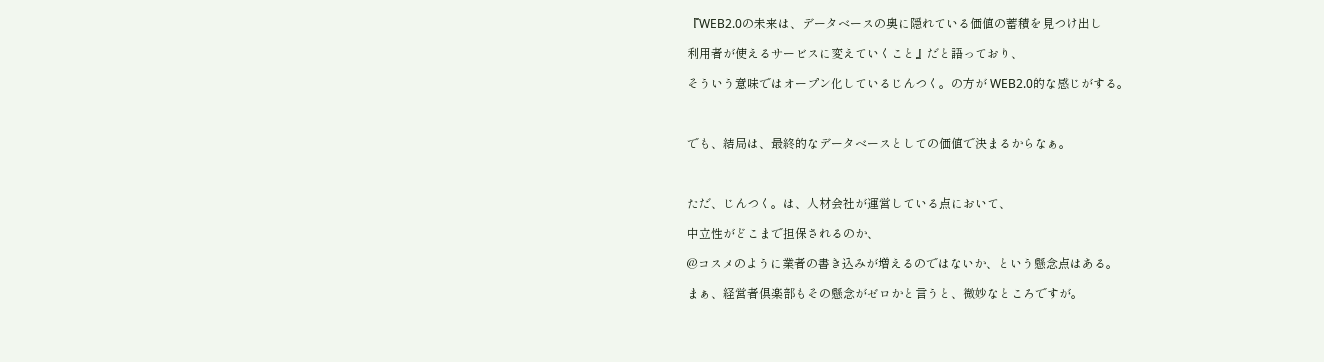『WEB2.0の未来は、データベースの奥に隠れている価値の蓄積を見つけ出し

利用者が使えるサービスに変えていくこと』だと語っており、

そういう意味ではオープン化しているじんつく。の方が WEB2.0的な感じがする。



でも、結局は、最終的なデータベースとしての価値で決まるからなぁ。



ただ、じんつく。は、人材会社が運営している点において、

中立性がどこまで担保されるのか、

@コスメのように業者の書き込みが増えるのではないか、という懸念点はある。

まぁ、経営者倶楽部もその懸念がゼロかと言うと、微妙なところですが。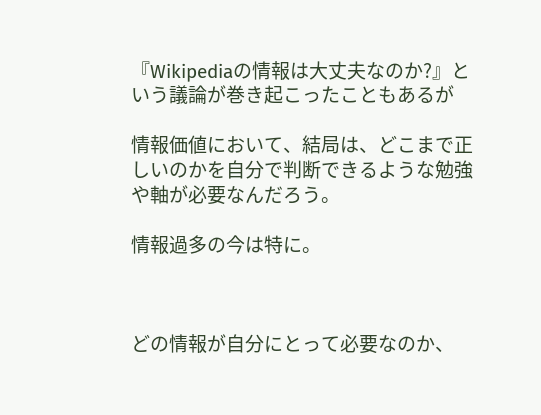『Wikipediaの情報は大丈夫なのか?』という議論が巻き起こったこともあるが

情報価値において、結局は、どこまで正しいのかを自分で判断できるような勉強や軸が必要なんだろう。

情報過多の今は特に。



どの情報が自分にとって必要なのか、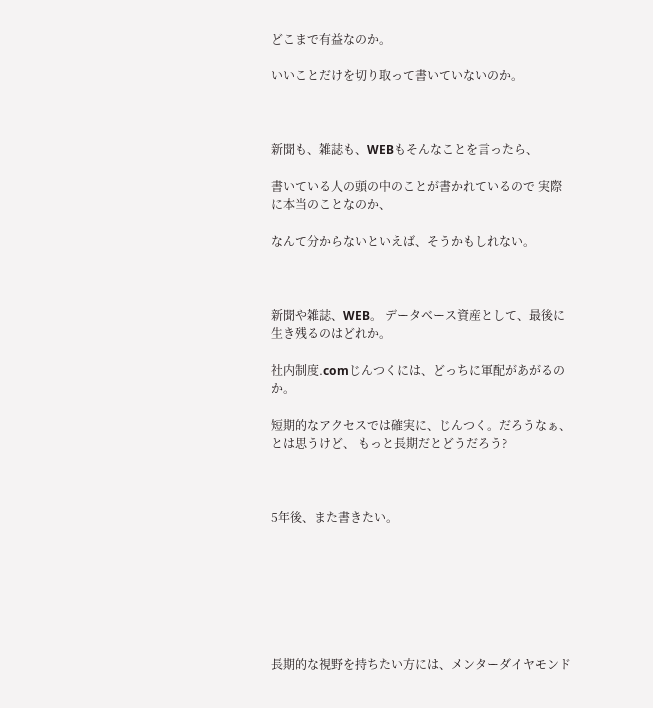どこまで有益なのか。

いいことだけを切り取って書いていないのか。



新聞も、雑誌も、WEBもそんなことを言ったら、

書いている人の頭の中のことが書かれているので 実際に本当のことなのか、

なんて分からないといえば、そうかもしれない。



新聞や雑誌、WEB。 データベース資産として、最後に生き残るのはどれか。

社内制度.comじんつくには、どっちに軍配があがるのか。

短期的なアクセスでは確実に、じんつく。だろうなぁ、とは思うけど、 もっと長期だとどうだろう?



5年後、また書きたい。







長期的な視野を持ちたい方には、メンターダイヤモンド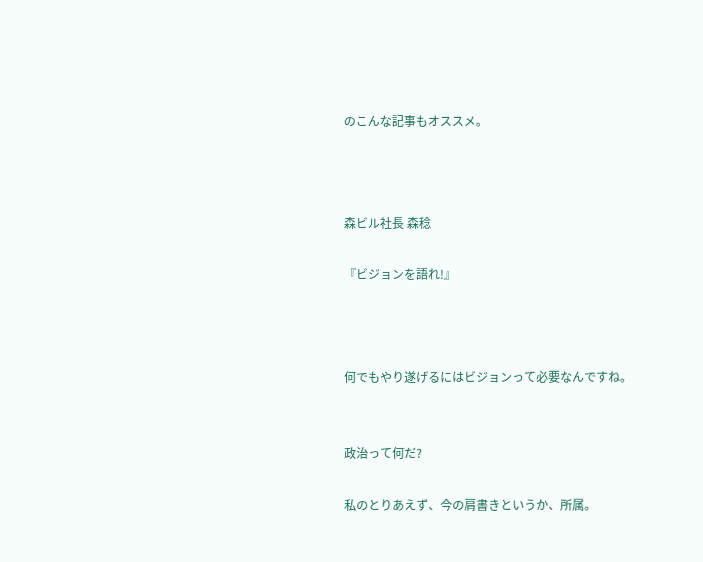のこんな記事もオススメ。



森ビル社長 森稔

『ビジョンを語れ!』



何でもやり遂げるにはビジョンって必要なんですね。


政治って何だ?

私のとりあえず、今の肩書きというか、所属。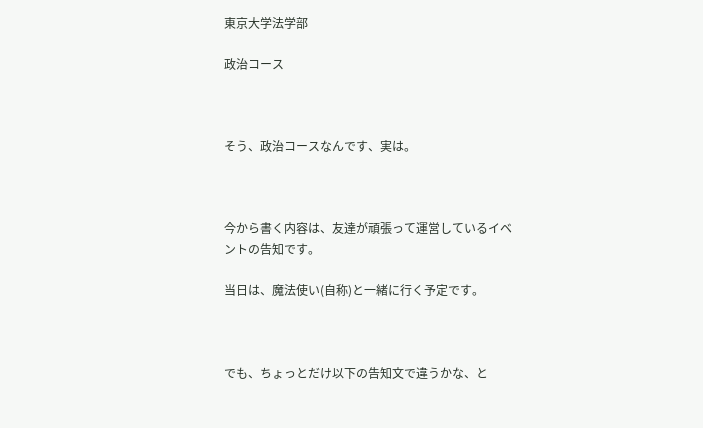東京大学法学部

政治コース



そう、政治コースなんです、実は。



今から書く内容は、友達が頑張って運営しているイベントの告知です。

当日は、魔法使い(自称)と一緒に行く予定です。



でも、ちょっとだけ以下の告知文で違うかな、と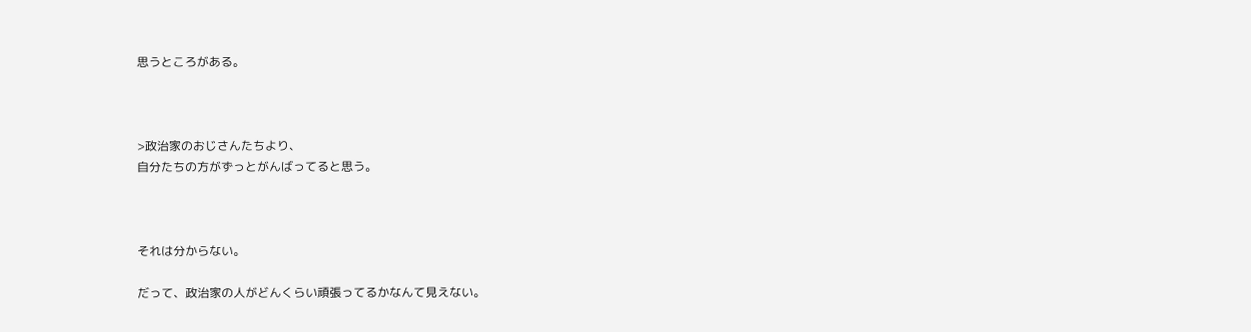思うところがある。



>政治家のおじさんたちより、
自分たちの方がずっとがんばってると思う。



それは分からない。

だって、政治家の人がどんくらい頑張ってるかなんて見えない。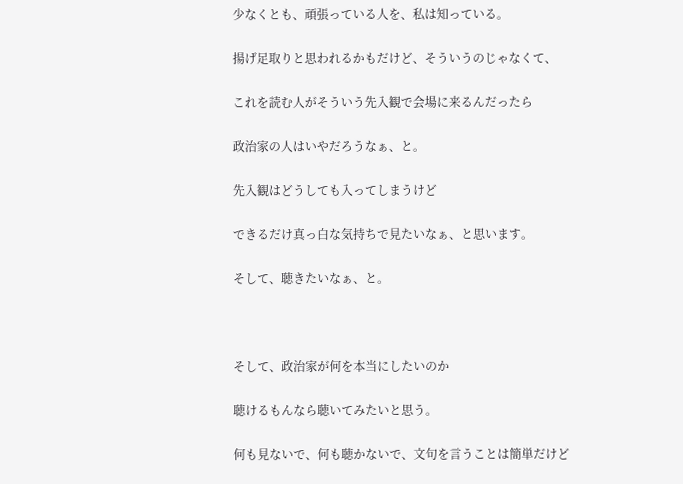少なくとも、頑張っている人を、私は知っている。

揚げ足取りと思われるかもだけど、そういうのじゃなくて、

これを読む人がそういう先入観で会場に来るんだったら

政治家の人はいやだろうなぁ、と。

先入観はどうしても入ってしまうけど

できるだけ真っ白な気持ちで見たいなぁ、と思います。

そして、聴きたいなぁ、と。



そして、政治家が何を本当にしたいのか

聴けるもんなら聴いてみたいと思う。

何も見ないで、何も聴かないで、文句を言うことは簡単だけど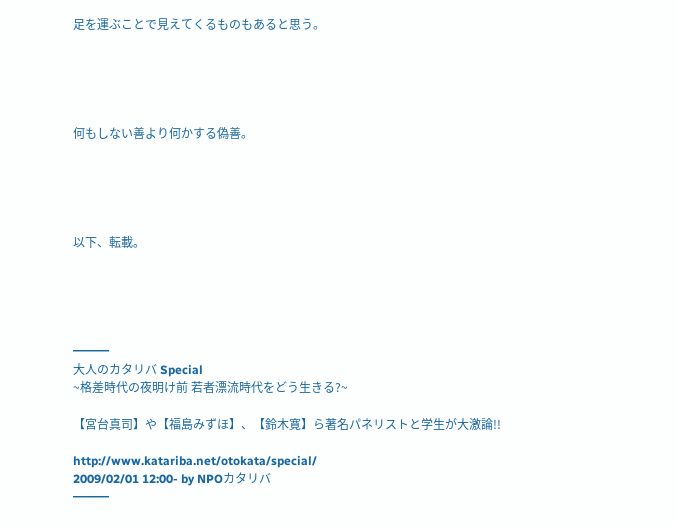足を運ぶことで見えてくるものもあると思う。





何もしない善より何かする偽善。





以下、転載。





━━━
大人のカタリバ Special
~格差時代の夜明け前 若者漂流時代をどう生きる?~

【宮台真司】や【福島みずほ】、【鈴木寛】ら著名パネリストと学生が大激論!!

http://www.katariba.net/otokata/special/
2009/02/01 12:00- by NPOカタリバ
━━━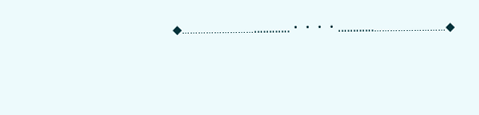◆………………………‥‥‥‥‥‥・・・・‥‥‥‥‥‥………………………◆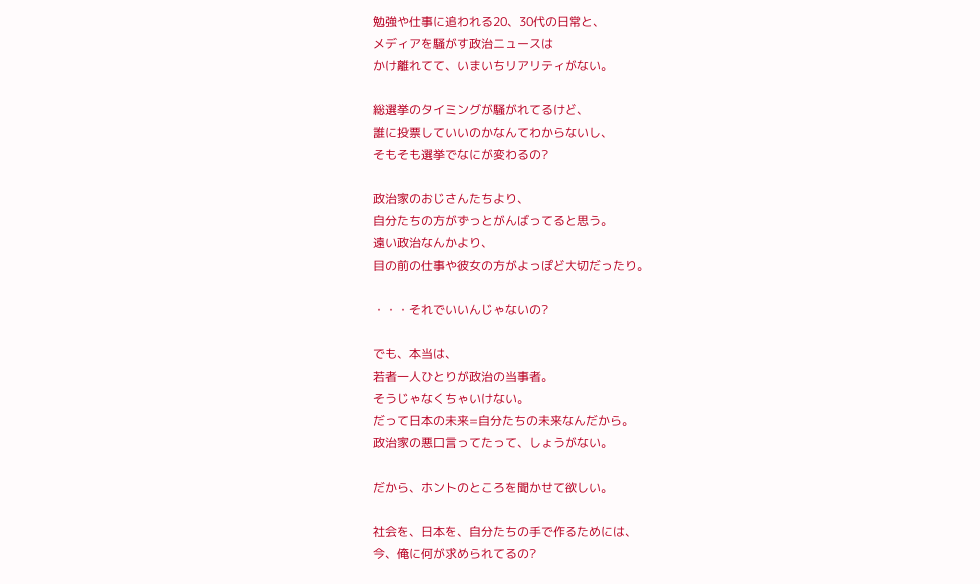勉強や仕事に追われる20、30代の日常と、
メディアを騒がす政治ニュースは
かけ離れてて、いまいちリアリティがない。

総選挙のタイミングが騒がれてるけど、
誰に投票していいのかなんてわからないし、
そもそも選挙でなにが変わるの?

政治家のおじさんたちより、
自分たちの方がずっとがんばってると思う。
遠い政治なんかより、
目の前の仕事や彼女の方がよっぽど大切だったり。

・・・それでいいんじゃないの?

でも、本当は、
若者一人ひとりが政治の当事者。
そうじゃなくちゃいけない。
だって日本の未来=自分たちの未来なんだから。
政治家の悪口言ってたって、しょうがない。

だから、ホントのところを聞かせて欲しい。

社会を、日本を、自分たちの手で作るためには、
今、俺に何が求められてるの?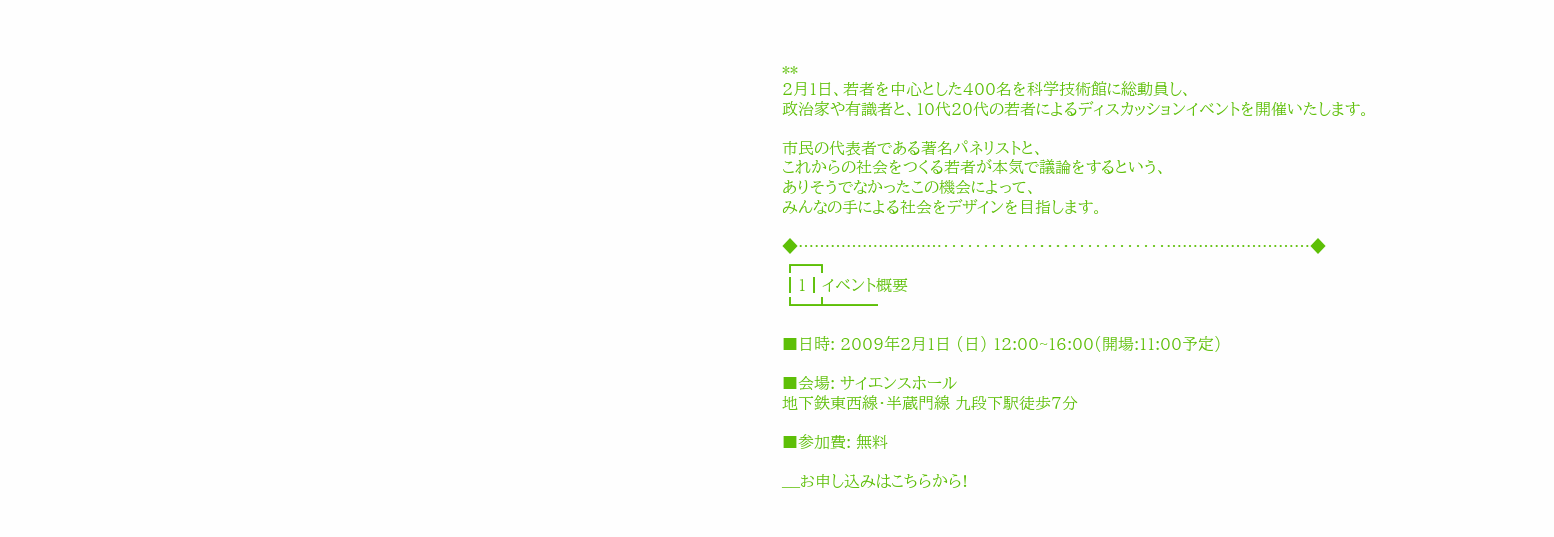**
2月1日、若者を中心とした400名を科学技術館に総動員し、
政治家や有識者と、10代20代の若者によるディスカッションイベントを開催いたします。

市民の代表者である著名パネリストと、
これからの社会をつくる若者が本気で議論をするという、
ありそうでなかったこの機会によって、
みんなの手による社会をデザインを目指します。

◆………………………‥‥‥‥‥‥・・・・‥‥‥‥‥‥………………………◆
┏━┓
┃1┃イベント概要
┗━┻━━━

■日時: 2009年2月1日 (日) 12:00~16:00(開場:11:00予定)

■会場: サイエンスホール
地下鉄東西線・半蔵門線 九段下駅徒歩7分

■参加費: 無料

__お申し込みはこちらから!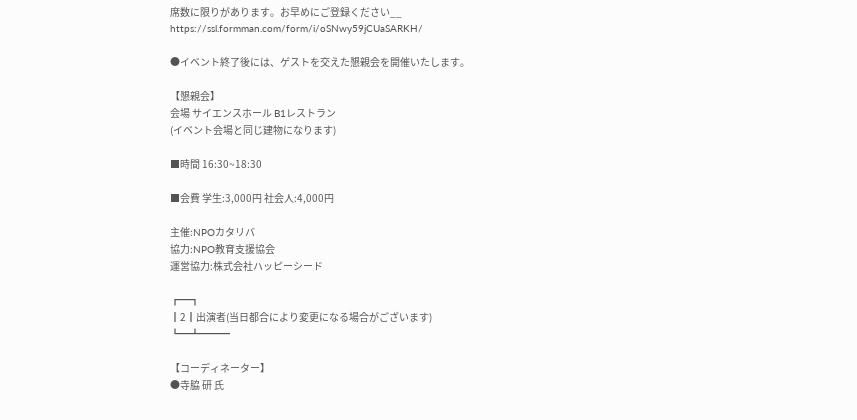席数に限りがあります。お早めにご登録ください__
https://ssl.formman.com/form/i/oSNwy59jCUaSARKH/

●イベント終了後には、ゲストを交えた懇親会を開催いたします。

【懇親会】
会場 サイエンスホール B1レストラン
(イベント会場と同じ建物になります)

■時間 16:30~18:30

■会費 学生:3,000円 社会人:4,000円

主催:NPOカタリバ
協力:NPO教育支援協会
運営協力:株式会社ハッピーシード

┏━┓
┃2┃出演者(当日都合により変更になる場合がございます)
┗━┻━━━

【コーディネーター】
●寺脇 研 氏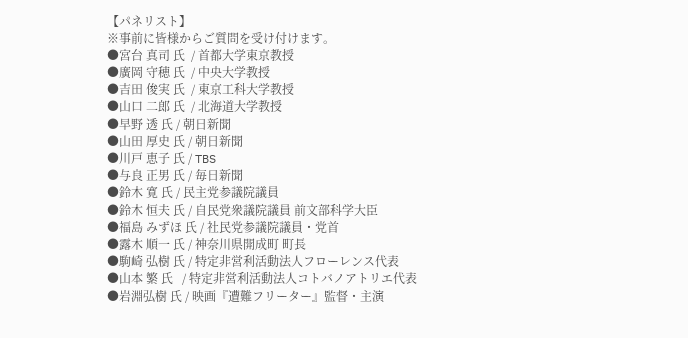【パネリスト】
※事前に皆様からご質問を受け付けます。
●宮台 真司 氏  / 首都大学東京教授
●廣岡 守穂 氏  / 中央大学教授
●吉田 俊実 氏  / 東京工科大学教授
●山口 二郎 氏  / 北海道大学教授
●早野 透 氏 / 朝日新聞
●山田 厚史 氏 / 朝日新聞
●川戸 恵子 氏 / TBS
●与良 正男 氏 / 毎日新聞
●鈴木 寛 氏 / 民主党参議院議員
●鈴木 恒夫 氏 / 自民党衆議院議員 前文部科学大臣
●福島 みずほ 氏 / 社民党参議院議員・党首
●露木 順一 氏 / 神奈川県開成町 町長
●駒崎 弘樹 氏 / 特定非営利活動法人フローレンス代表
●山本 繁 氏   / 特定非営利活動法人コトバノアトリエ代表
●岩淵弘樹 氏 / 映画『遭難フリーター』監督・主演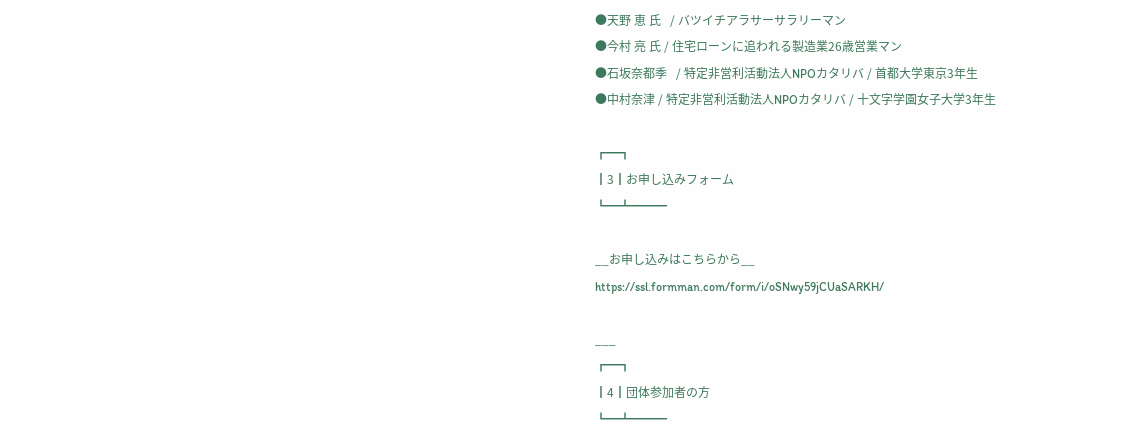●天野 恵 氏   / バツイチアラサーサラリーマン
●今村 亮 氏 / 住宅ローンに追われる製造業26歳営業マン
●石坂奈都季   / 特定非営利活動法人NPOカタリバ / 首都大学東京3年生
●中村奈津 / 特定非営利活動法人NPOカタリバ / 十文字学園女子大学3年生

┏━┓
┃3┃お申し込みフォーム
┗━┻━━━

__お申し込みはこちらから__
https://ssl.formman.com/form/i/oSNwy59jCUaSARKH/

___
┏━┓
┃4┃団体参加者の方
┗━┻━━━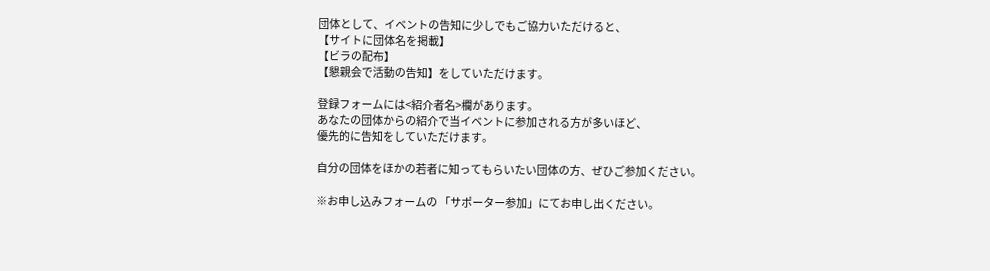団体として、イベントの告知に少しでもご協力いただけると、
【サイトに団体名を掲載】
【ビラの配布】
【懇親会で活動の告知】をしていただけます。

登録フォームには<紹介者名>欄があります。
あなたの団体からの紹介で当イベントに参加される方が多いほど、
優先的に告知をしていただけます。

自分の団体をほかの若者に知ってもらいたい団体の方、ぜひご参加ください。

※お申し込みフォームの 「サポーター参加」にてお申し出ください。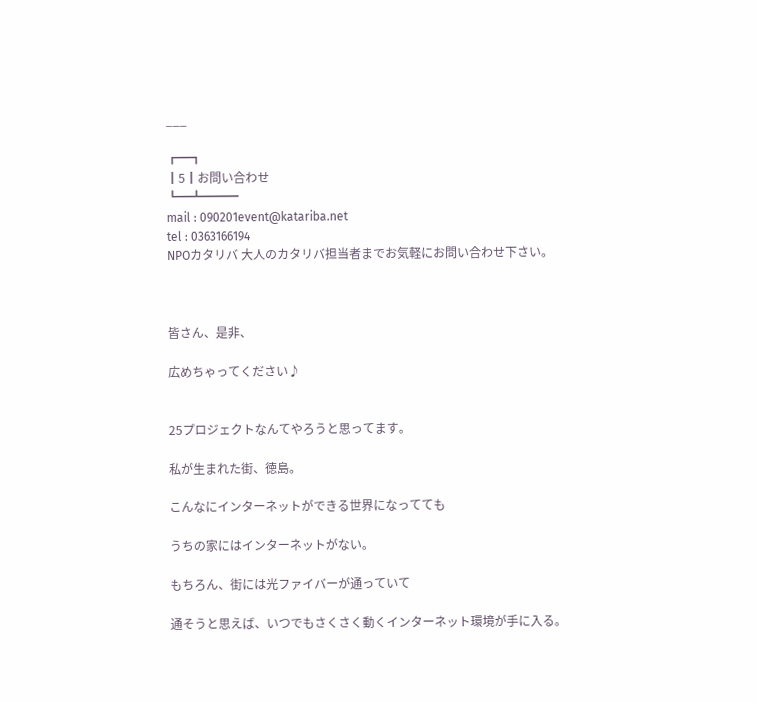___

┏━┓
┃5┃お問い合わせ
┗━┻━━━
mail : 090201event@katariba.net
tel : 0363166194
NPOカタリバ 大人のカタリバ担当者までお気軽にお問い合わせ下さい。



皆さん、是非、

広めちゃってください♪


25プロジェクトなんてやろうと思ってます。

私が生まれた街、徳島。

こんなにインターネットができる世界になってても

うちの家にはインターネットがない。

もちろん、街には光ファイバーが通っていて

通そうと思えば、いつでもさくさく動くインターネット環境が手に入る。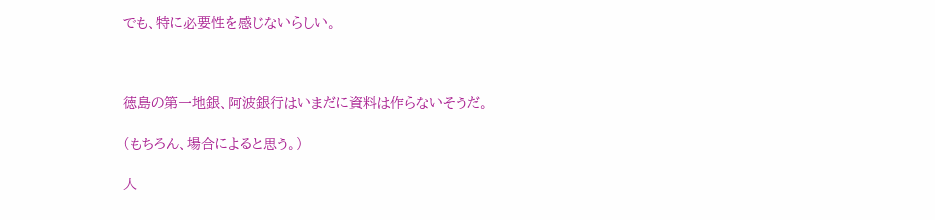でも、特に必要性を感じないらしい。



徳島の第一地銀、阿波銀行はいまだに資料は作らないそうだ。

(もちろん、場合によると思う。)

人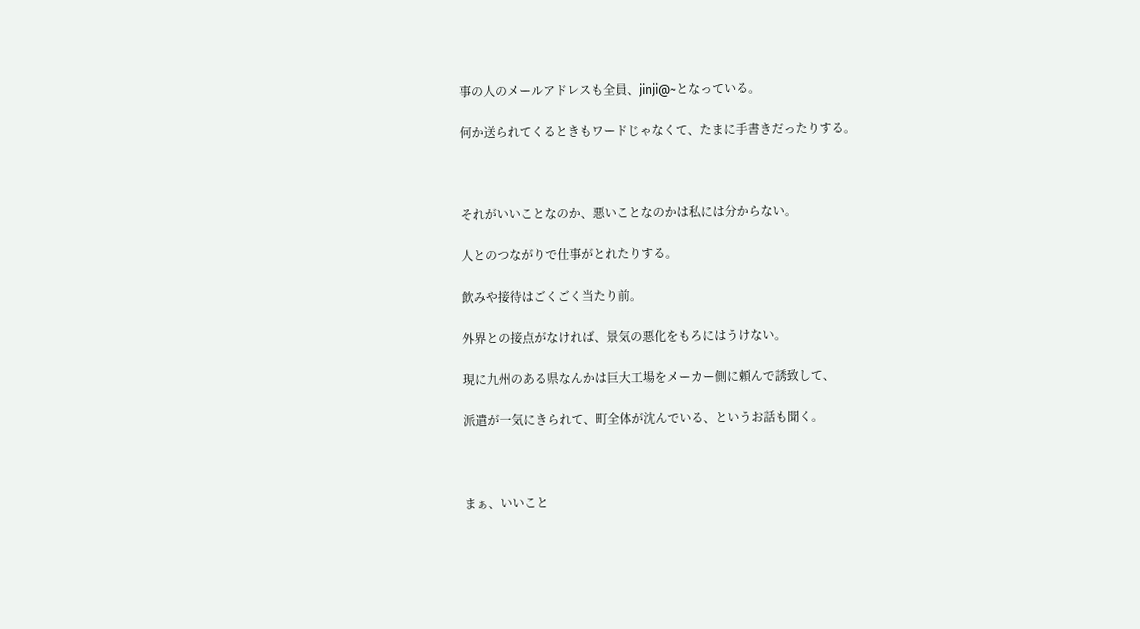事の人のメールアドレスも全員、jinji@~となっている。

何か送られてくるときもワードじゃなくて、たまに手書きだったりする。



それがいいことなのか、悪いことなのかは私には分からない。

人とのつながりで仕事がとれたりする。

飲みや接待はごくごく当たり前。

外界との接点がなければ、景気の悪化をもろにはうけない。

現に九州のある県なんかは巨大工場をメーカー側に頼んで誘致して、

派遣が一気にきられて、町全体が沈んでいる、というお話も聞く。



まぁ、いいこと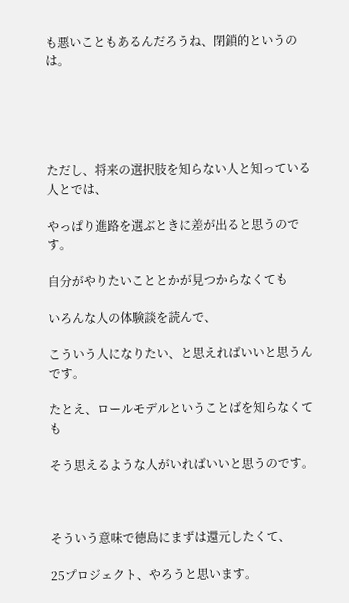も悪いこともあるんだろうね、閉鎖的というのは。





ただし、将来の選択肢を知らない人と知っている人とでは、

やっぱり進路を選ぶときに差が出ると思うのです。

自分がやりたいこととかが見つからなくても

いろんな人の体験談を読んで、

こういう人になりたい、と思えればいいと思うんです。

たとえ、ロールモデルということばを知らなくても

そう思えるような人がいればいいと思うのです。



そういう意味で徳島にまずは還元したくて、

25プロジェクト、やろうと思います。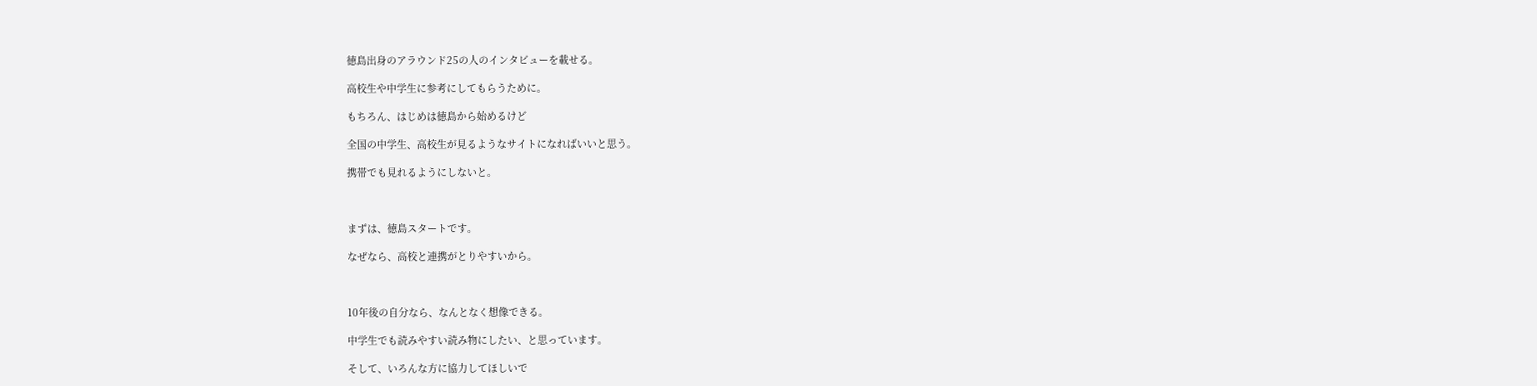徳島出身のアラウンド25の人のインタビューを載せる。

高校生や中学生に参考にしてもらうために。

もちろん、はじめは徳島から始めるけど

全国の中学生、高校生が見るようなサイトになればいいと思う。

携帯でも見れるようにしないと。



まずは、徳島スタートです。

なぜなら、高校と連携がとりやすいから。



10年後の自分なら、なんとなく想像できる。

中学生でも読みやすい読み物にしたい、と思っています。

そして、いろんな方に協力してほしいで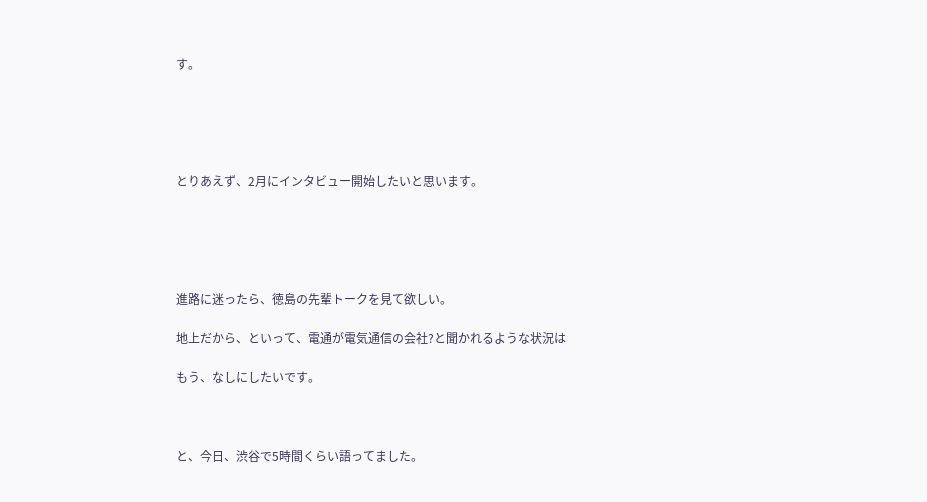す。





とりあえず、2月にインタビュー開始したいと思います。





進路に迷ったら、徳島の先輩トークを見て欲しい。

地上だから、といって、電通が電気通信の会社?と聞かれるような状況は

もう、なしにしたいです。



と、今日、渋谷で5時間くらい語ってました。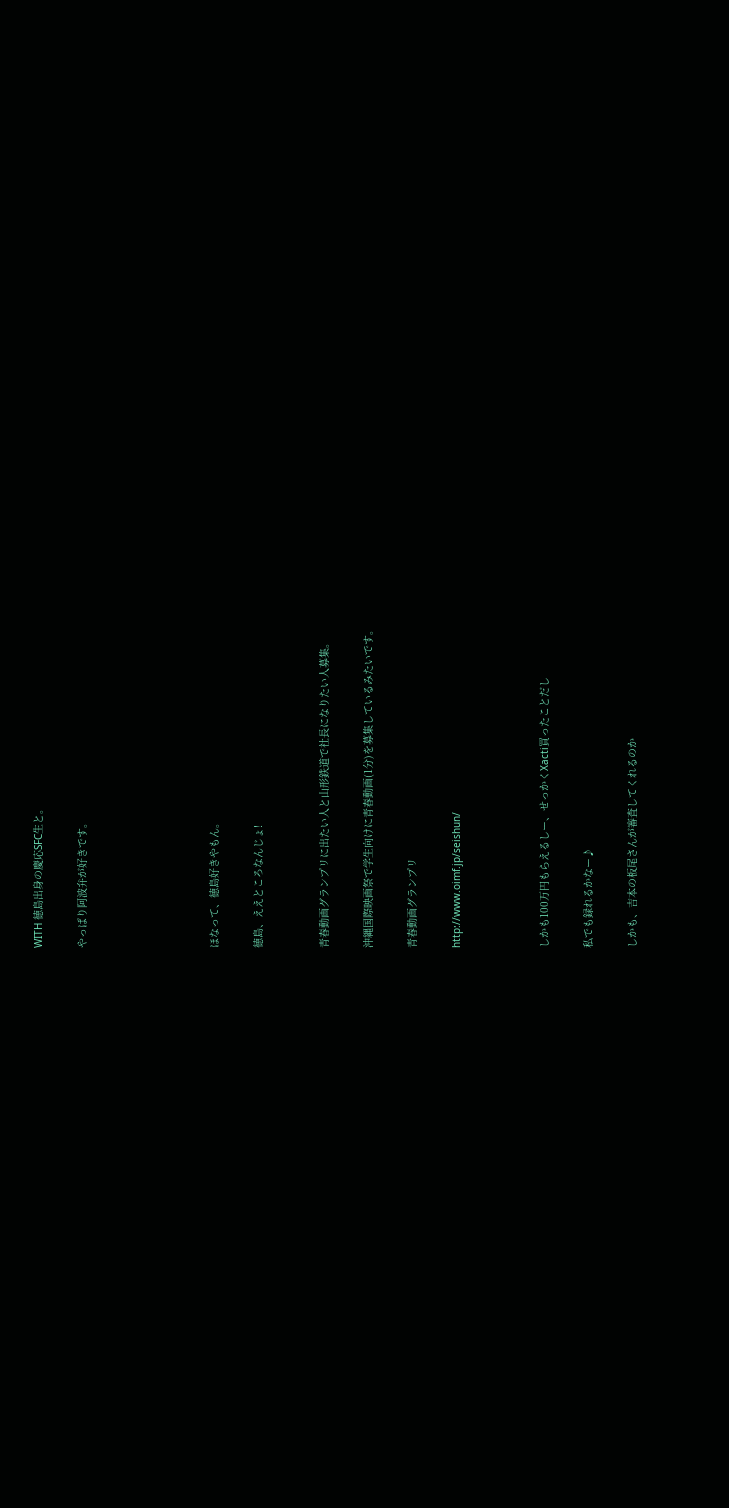WITH 徳島出身の慶応SFC生と。

やっぱり阿波弁が好きです。





ほなって、徳島好きやもん。

徳島、ええところなんじょ!


青春動画グランプリに出たい人と山形鉄道で社長になりたい人募集。

沖縄国際映画祭で学生向けに青春動画(1分)を募集しているみたいです。

青春動画グランプリ

http://www.oimf.jp/seishun/



しかも100万円もらえるしー、せっかくXacti買ったことだし

私でも録れるかなー♪

しかも、吉本の板尾さんが審査してくれるのか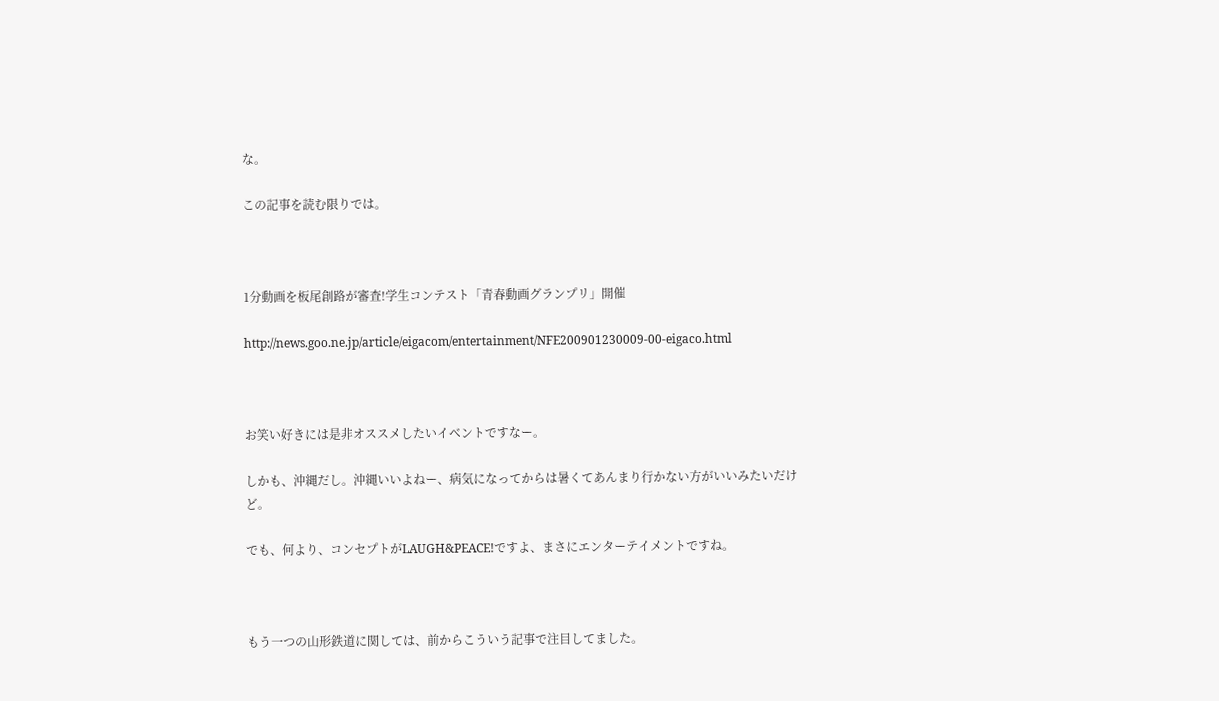な。

この記事を読む限りでは。



1分動画を板尾創路が審査!学生コンテスト「青春動画グランプリ」開催

http://news.goo.ne.jp/article/eigacom/entertainment/NFE200901230009-00-eigaco.html



お笑い好きには是非オススメしたいイベントですなー。

しかも、沖縄だし。沖縄いいよねー、病気になってからは暑くてあんまり行かない方がいいみたいだけど。

でも、何より、コンセプトがLAUGH&PEACE!ですよ、まさにエンターテイメントですね。



もう一つの山形鉄道に関しては、前からこういう記事で注目してました。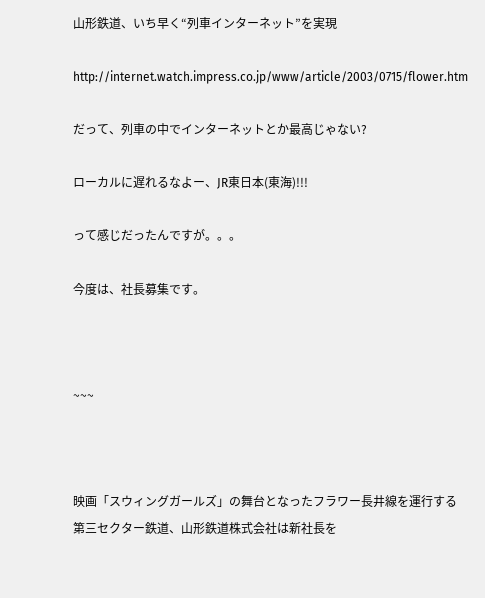山形鉄道、いち早く“列車インターネット”を実現

http://internet.watch.impress.co.jp/www/article/2003/0715/flower.htm

だって、列車の中でインターネットとか最高じゃない?

ローカルに遅れるなよー、JR東日本(東海)!!!

って感じだったんですが。。。

今度は、社長募集です。



~~~



映画「スウィングガールズ」の舞台となったフラワー長井線を運行する
第三セクター鉄道、山形鉄道株式会社は新社長を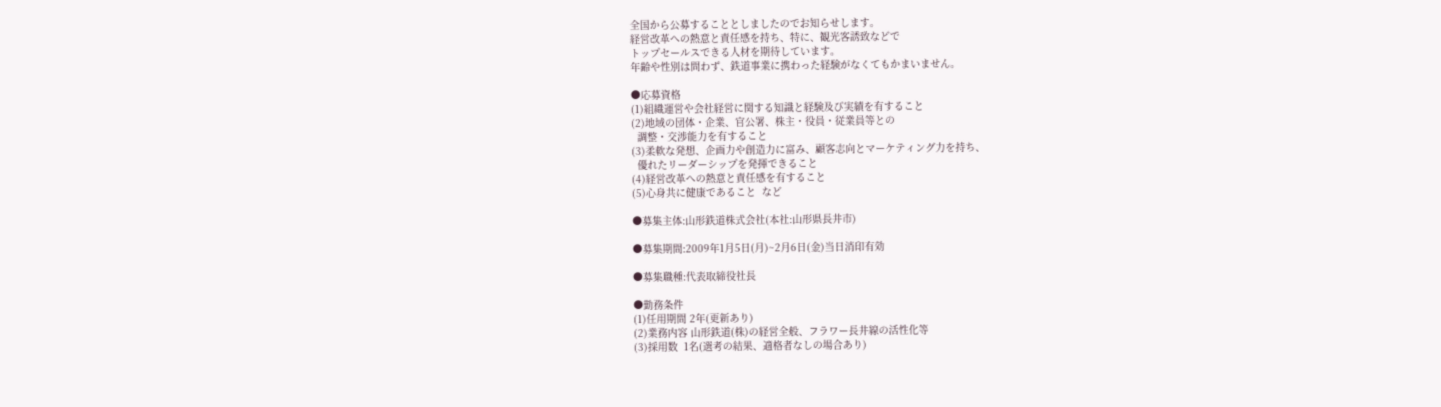全国から公募することとしましたのでお知らせします。
経営改革への熱意と責任感を持ち、特に、観光客誘致などで
トップセールスできる人材を期待しています。
年齢や性別は問わず、鉄道事業に携わった経験がなくてもかまいません。

●応募資格
(1)組織運営や会社経営に関する知識と経験及び実績を有すること
(2)地域の団体・企業、官公署、株主・役員・従業員等との
  調整・交渉能力を有すること
(3)柔軟な発想、企画力や創造力に富み、顧客志向とマーケティング力を持ち、
  優れたリーダーシップを発揮できること
(4)経営改革への熱意と責任感を有すること
(5)心身共に健康であること  など

●募集主体:山形鉄道株式会社(本社:山形県長井市)

●募集期間:2009年1月5日(月)~2月6日(金)当日消印有効

●募集職種:代表取締役社長

●勤務条件
(1)任用期間 2年(更新あり)
(2)業務内容 山形鉄道(株)の経営全般、フラワー長井線の活性化等
(3)採用数  1名(選考の結果、適格者なしの場合あり)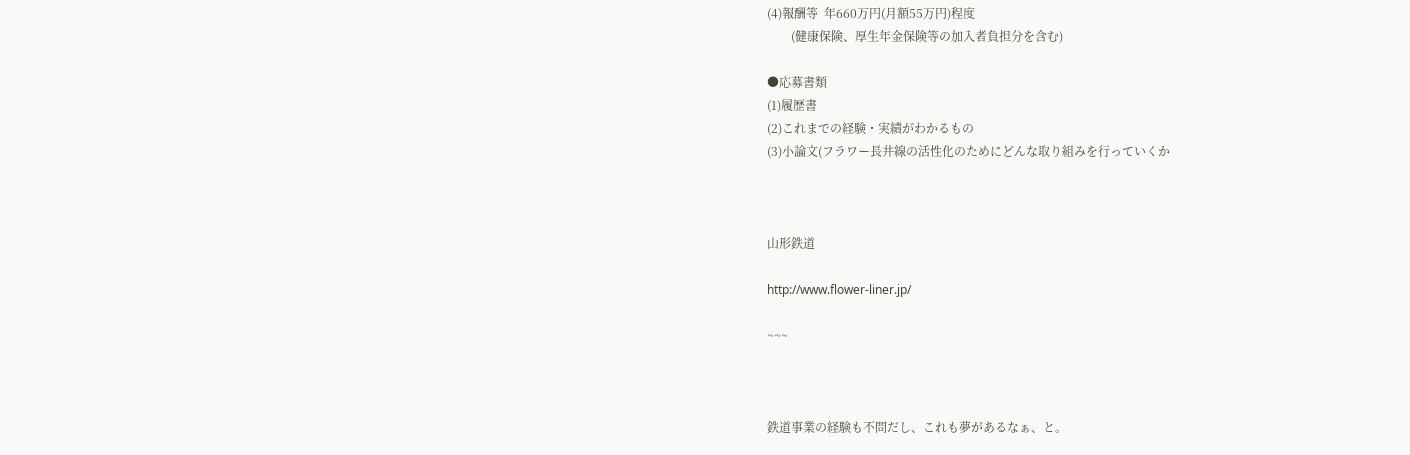(4)報酬等  年660万円(月額55万円)程度
        (健康保険、厚生年金保険等の加入者負担分を含む)

●応募書類
(1)履歴書
(2)これまでの経験・実績がわかるもの
(3)小論文(フラワー長井線の活性化のためにどんな取り組みを行っていくか



山形鉄道

http://www.flower-liner.jp/

~~~



鉄道事業の経験も不問だし、これも夢があるなぁ、と。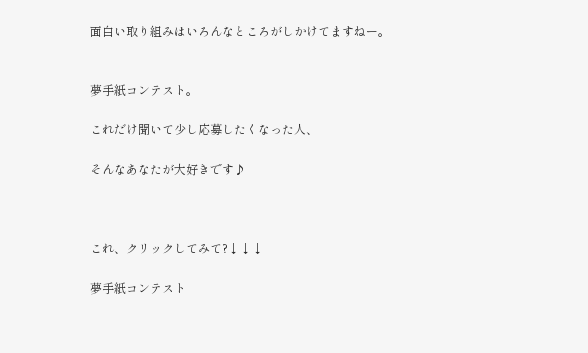面白い取り組みはいろんなところがしかけてますねー。


夢手紙コンテスト。

これだけ聞いて少し応募したくなった人、

そんなあなたが大好きです♪



これ、クリックしてみて?↓↓↓

夢手紙コンテスト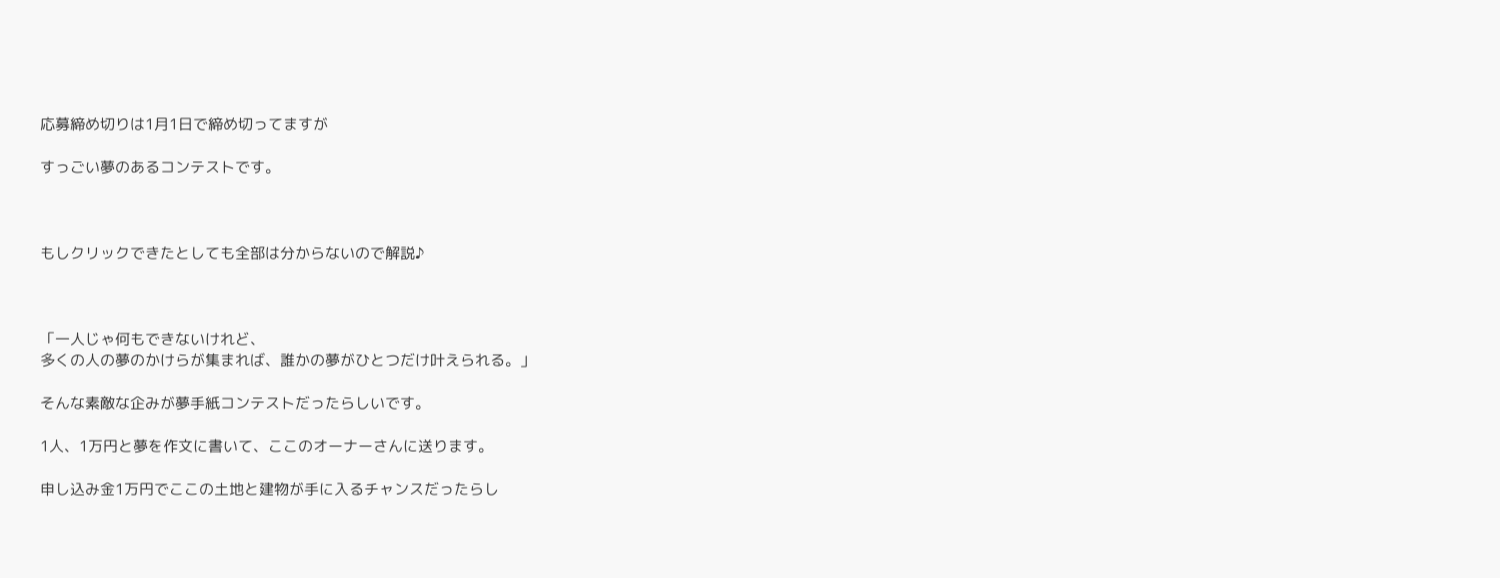応募締め切りは1月1日で締め切ってますが

すっごい夢のあるコンテストです。



もしクリックできたとしても全部は分からないので解説♪



「一人じゃ何もできないけれど、
多くの人の夢のかけらが集まれば、誰かの夢がひとつだけ叶えられる。」

そんな素敵な企みが夢手紙コンテストだったらしいです。

1人、1万円と夢を作文に書いて、ここのオーナーさんに送ります。

申し込み金1万円でここの土地と建物が手に入るチャンスだったらし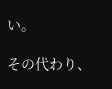い。

その代わり、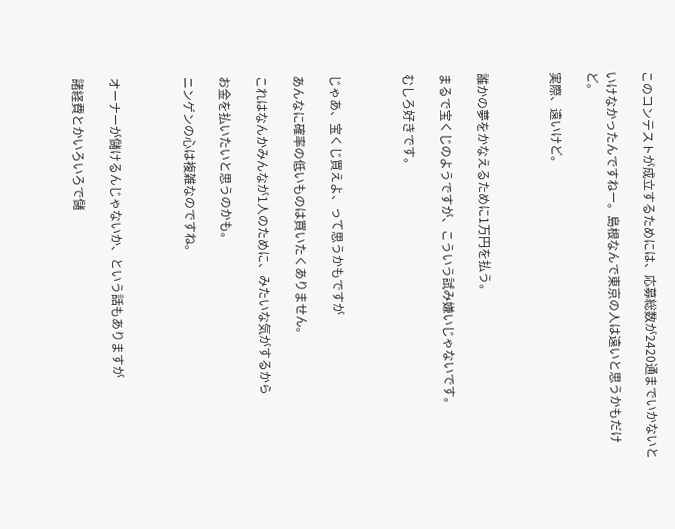このコンテストが成立するためには、応募総数が2420通までいかないと

いけなかったんですねー。島根なんで東京の人は遠いと思うかもだけど。

実際、遠いけど。



誰かの夢をかなえるために1万円を払う。

まるで宝くじのようですが、こういう試み嫌いじゃないです。

むしろ好きです。



じゃあ、宝くじ買えよ、って思うかもですが

あんなに確率の低いものは買いたくありません。

これはなんかみんなが1人のために、みたいな気がするから

お金を払いたいと思うのかも。

ニンゲンの心は複雑なのですね。



オーナーが儲けるんじゃないか、という話もありますが

諸経費とかいろいろで儲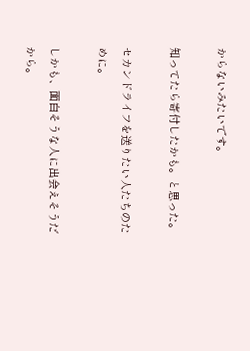からないみたいです。

知ってたら寄付したかも。と思った。

セカンドライフを送りたい人たちのために。

しかも、面白そうな人に出会えそうだから。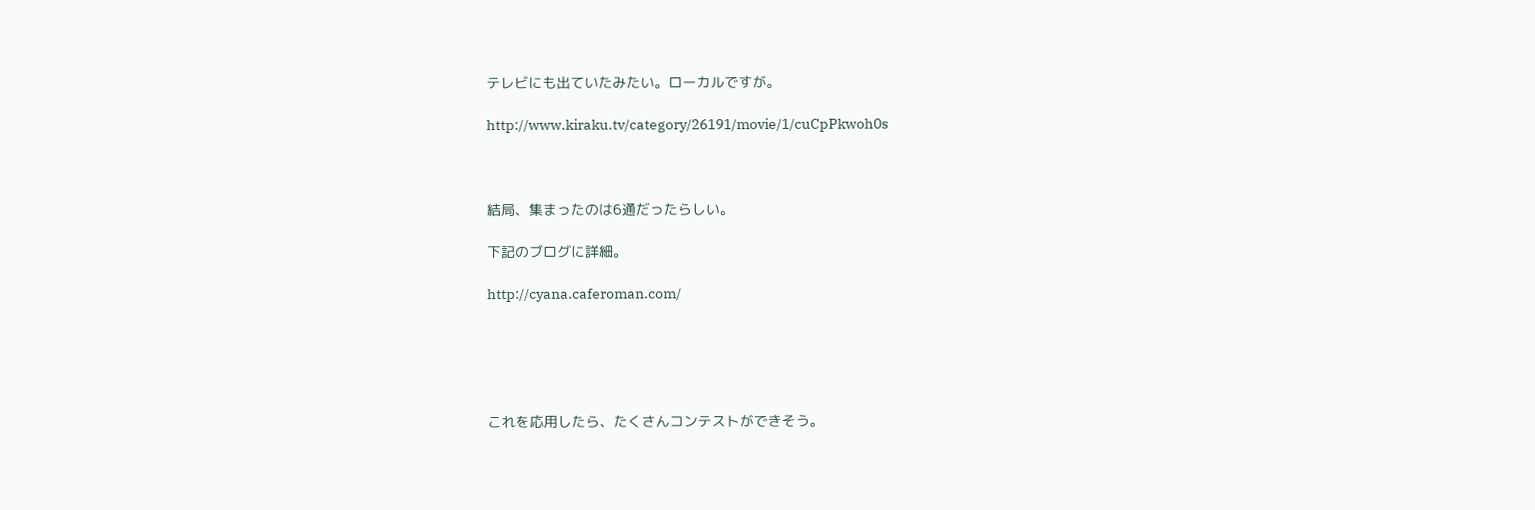テレビにも出ていたみたい。ローカルですが。

http://www.kiraku.tv/category/26191/movie/1/cuCpPkwoh0s



結局、集まったのは6通だったらしい。

下記のブログに詳細。

http://cyana.caferoman.com/





これを応用したら、たくさんコンテストができそう。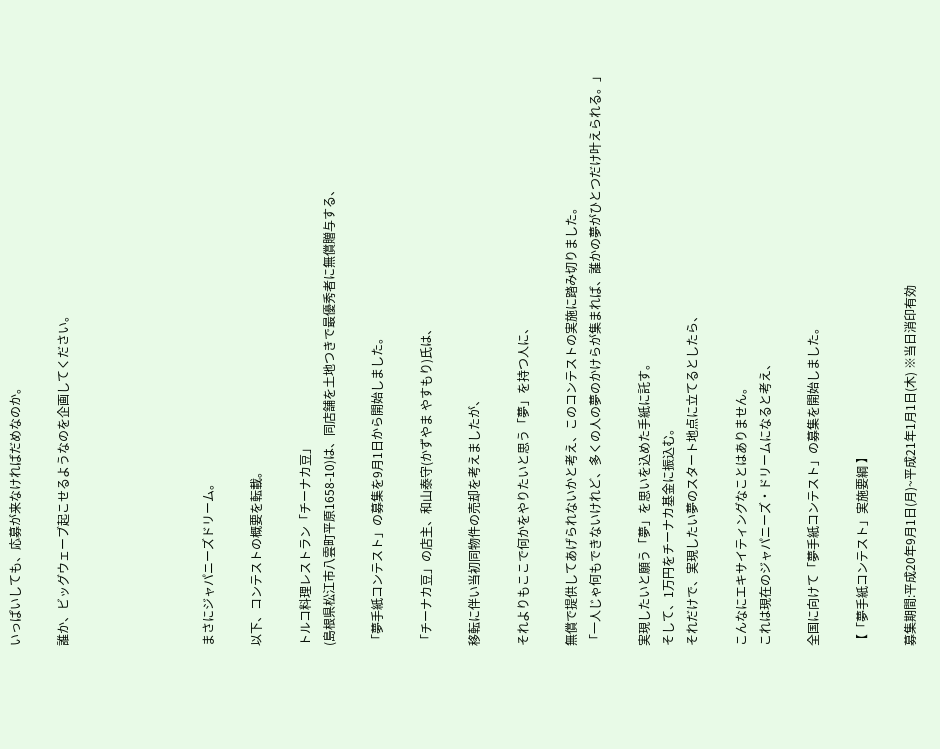いっぱいしても、応募が来なければだめなのか。

誰か、ビッグウェーブ起こせるようなのを企画してください。





まさにジャパニーズドリーム。

以下、コンテストの概要を転載。

トルコ料理レストラン「チーナカ豆」
(島根県松江市八雲町平原1658-10)は、同店舗を土地つきで最優秀者に無償贈与する、

「夢手紙コンテスト」の募集を9月1日から開始しました。

「チーナカ豆」の店主、和山泰守(かずやま やすもり)氏は、

移転に伴い当初同物件の売却を考えましたが、

それよりもここで何かをやりたいと思う「夢」を持つ人に、

無償で提供してあげられないかと考え、このコンテストの実施に踏み切りました。
「一人じゃ何もできないけれど、多くの人の夢のかけらが集まれば、誰かの夢がひとつだけ叶えられる。」

実現したいと願う「夢」を思いを込めた手紙に託す。
そして、1万円をチーナカ基金に振込む。
それだけで、実現したい夢のスタート地点に立てるとしたら、

こんなにエキサイティングなことはありません。
これは現在のジャパニーズ・ドリームになると考え、

全国に向けて「夢手紙コンテスト」の募集を開始しました。

【「夢手紙コンテスト」実施要綱 】

募集期間:平成20年9月1日(月)~平成21年1月1日(木) ※当日消印有効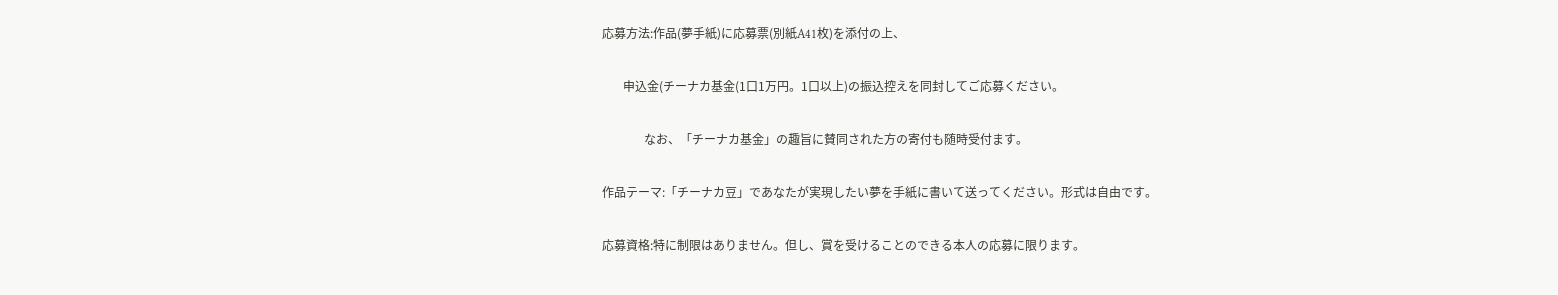応募方法:作品(夢手紙)に応募票(別紙A41枚)を添付の上、

       申込金(チーナカ基金(1口1万円。1口以上)の振込控えを同封してご応募ください。

              なお、「チーナカ基金」の趣旨に賛同された方の寄付も随時受付ます。

作品テーマ:「チーナカ豆」であなたが実現したい夢を手紙に書いて送ってください。形式は自由です。

応募資格:特に制限はありません。但し、賞を受けることのできる本人の応募に限ります。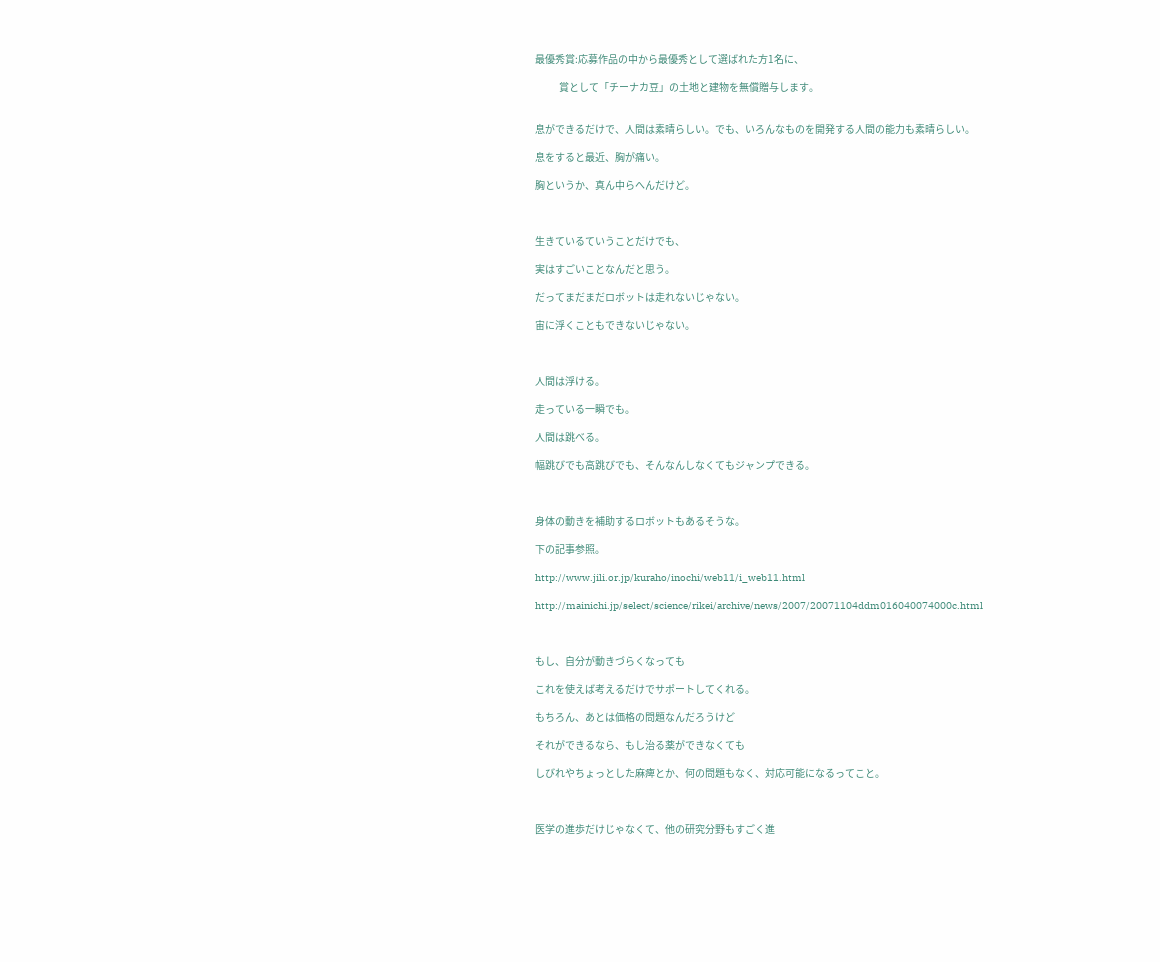最優秀賞:応募作品の中から最優秀として選ばれた方1名に、

            賞として「チーナカ豆」の土地と建物を無償贈与します。


息ができるだけで、人間は素晴らしい。でも、いろんなものを開発する人間の能力も素晴らしい。

息をすると最近、胸が痛い。

胸というか、真ん中らへんだけど。



生きているていうことだけでも、

実はすごいことなんだと思う。

だってまだまだロボットは走れないじゃない。

宙に浮くこともできないじゃない。



人間は浮ける。

走っている一瞬でも。

人間は跳べる。

幅跳びでも高跳びでも、そんなんしなくてもジャンプできる。



身体の動きを補助するロボットもあるそうな。

下の記事参照。

http://www.jili.or.jp/kuraho/inochi/web11/i_web11.html

http://mainichi.jp/select/science/rikei/archive/news/2007/20071104ddm016040074000c.html



もし、自分が動きづらくなっても

これを使えば考えるだけでサポートしてくれる。

もちろん、あとは価格の問題なんだろうけど

それができるなら、もし治る薬ができなくても

しびれやちょっとした麻痺とか、何の問題もなく、対応可能になるってこと。



医学の進歩だけじゃなくて、他の研究分野もすごく進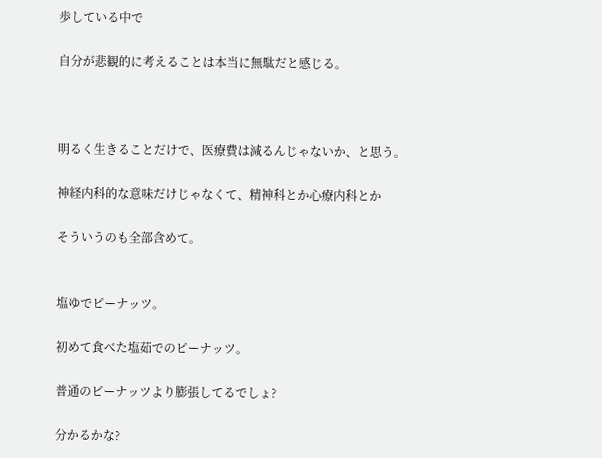歩している中で

自分が悲観的に考えることは本当に無駄だと感じる。



明るく生きることだけで、医療費は減るんじゃないか、と思う。

神経内科的な意味だけじゃなくて、精神科とか心療内科とか

そういうのも全部含めて。


塩ゆでピーナッツ。

初めて食べた塩茹でのピーナッツ。

普通のピーナッツより膨張してるでしょ?

分かるかな?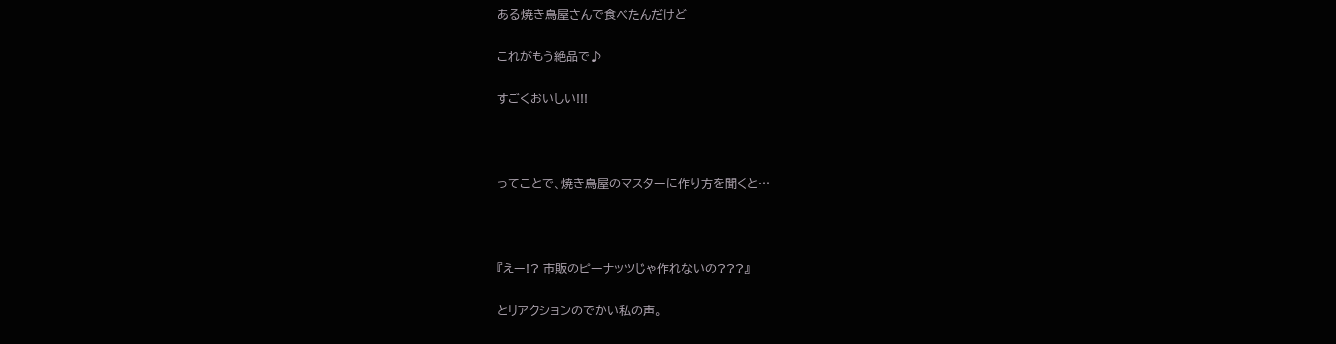ある焼き鳥屋さんで食べたんだけど

これがもう絶品で♪

すごくおいしい!!!



ってことで、焼き鳥屋のマスターに作り方を聞くと…



『えー!? 市販のピーナッツじゃ作れないの???』

とリアクションのでかい私の声。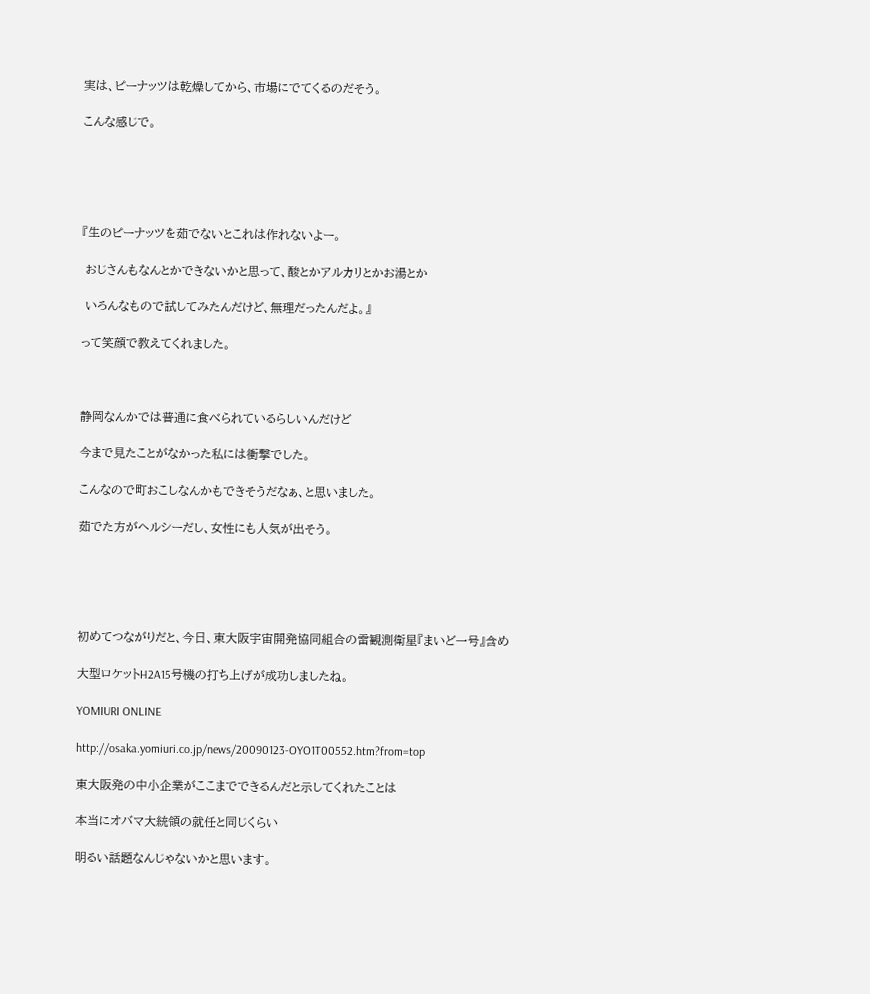実は、ピーナッツは乾燥してから、市場にでてくるのだそう。

こんな感じで。





『生のピーナッツを茹でないとこれは作れないよー。

 おじさんもなんとかできないかと思って、酸とかアルカリとかお湯とか

 いろんなもので試してみたんだけど、無理だったんだよ。』

って笑顔で教えてくれました。



静岡なんかでは普通に食べられているらしいんだけど

今まで見たことがなかった私には衝撃でした。

こんなので町おこしなんかもできそうだなぁ、と思いました。

茹でた方がヘルシーだし、女性にも人気が出そう。





初めてつながりだと、今日、東大阪宇宙開発協同組合の雷観測衛星『まいど一号』含め

大型ロケットH2A15号機の打ち上げが成功しましたね。

YOMIURI ONLINE

http://osaka.yomiuri.co.jp/news/20090123-OYO1T00552.htm?from=top

東大阪発の中小企業がここまでできるんだと示してくれたことは

本当にオバマ大統領の就任と同じくらい

明るい話題なんじゃないかと思います。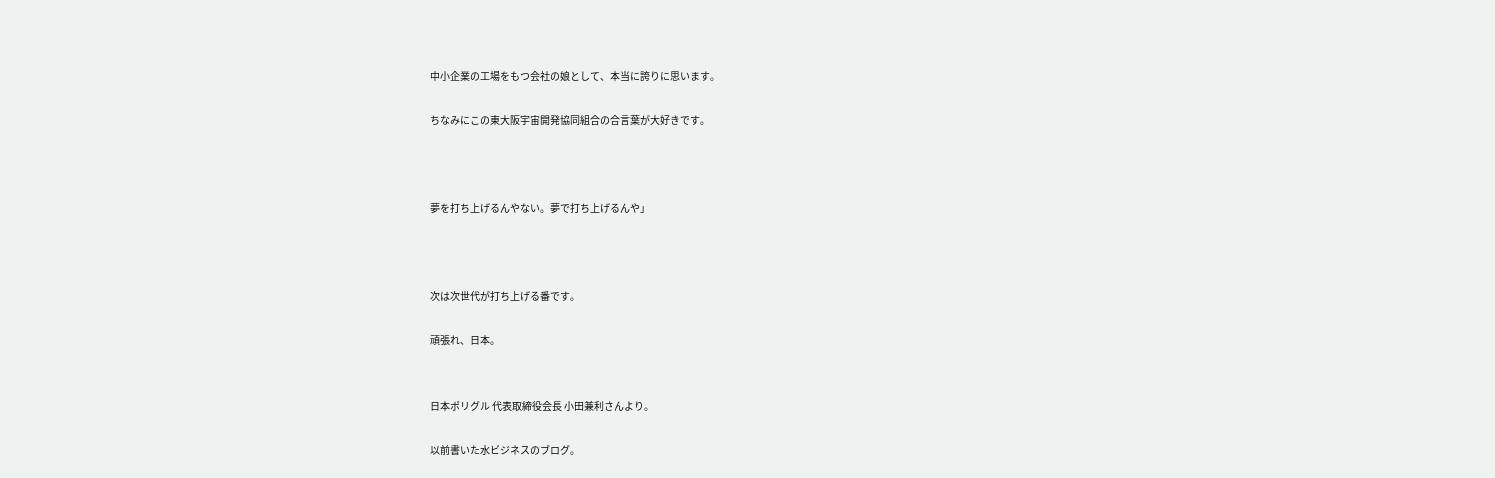中小企業の工場をもつ会社の娘として、本当に誇りに思います。

ちなみにこの東大阪宇宙開発協同組合の合言葉が大好きです。



夢を打ち上げるんやない。夢で打ち上げるんや」



次は次世代が打ち上げる番です。

頑張れ、日本。


日本ポリグル 代表取締役会長 小田兼利さんより。

以前書いた水ビジネスのブログ。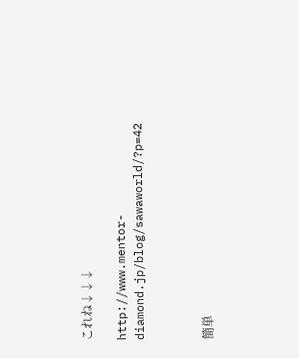これね↓↓↓

http://www.mentor-diamond.jp/blog/sawaworld/?p=42



簡単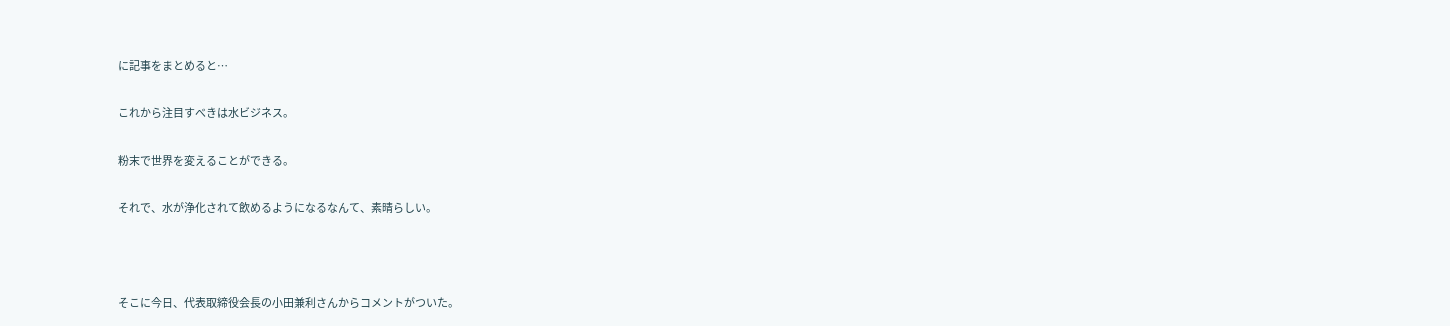に記事をまとめると…

これから注目すべきは水ビジネス。

粉末で世界を変えることができる。

それで、水が浄化されて飲めるようになるなんて、素晴らしい。



そこに今日、代表取締役会長の小田兼利さんからコメントがついた。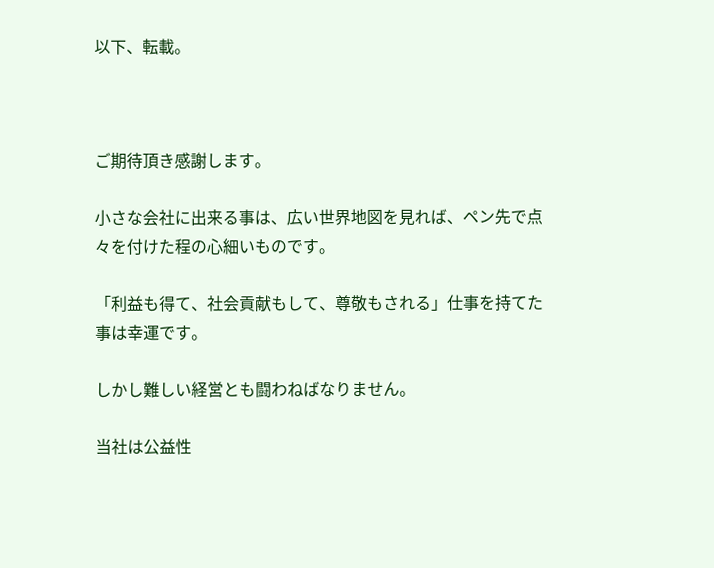以下、転載。



ご期待頂き感謝します。

小さな会社に出来る事は、広い世界地図を見れば、ペン先で点々を付けた程の心細いものです。

「利益も得て、社会貢献もして、尊敬もされる」仕事を持てた事は幸運です。

しかし難しい経営とも闘わねばなりません。

当社は公益性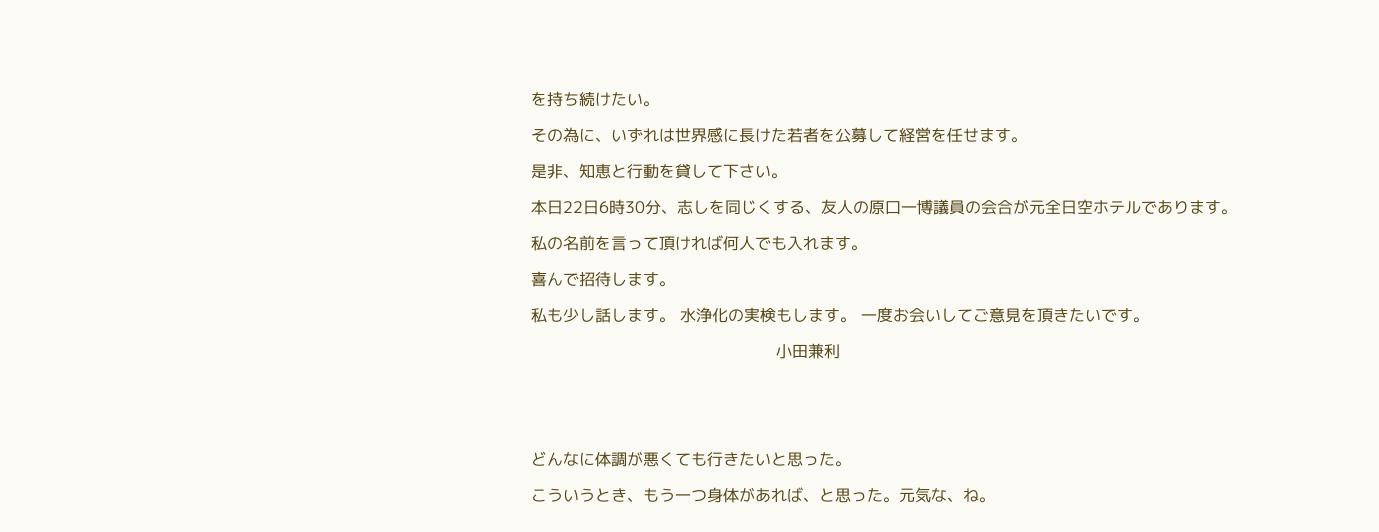を持ち続けたい。

その為に、いずれは世界感に長けた若者を公募して経営を任せます。

是非、知恵と行動を貸して下さい。

本日22日6時30分、志しを同じくする、友人の原口一博議員の会合が元全日空ホテルであります。

私の名前を言って頂ければ何人でも入れます。

喜んで招待します。

私も少し話します。 水浄化の実検もします。 一度お会いしてご意見を頂きたいです。

                                                 小田兼利





どんなに体調が悪くても行きたいと思った。

こういうとき、もう一つ身体があれば、と思った。元気な、ね。